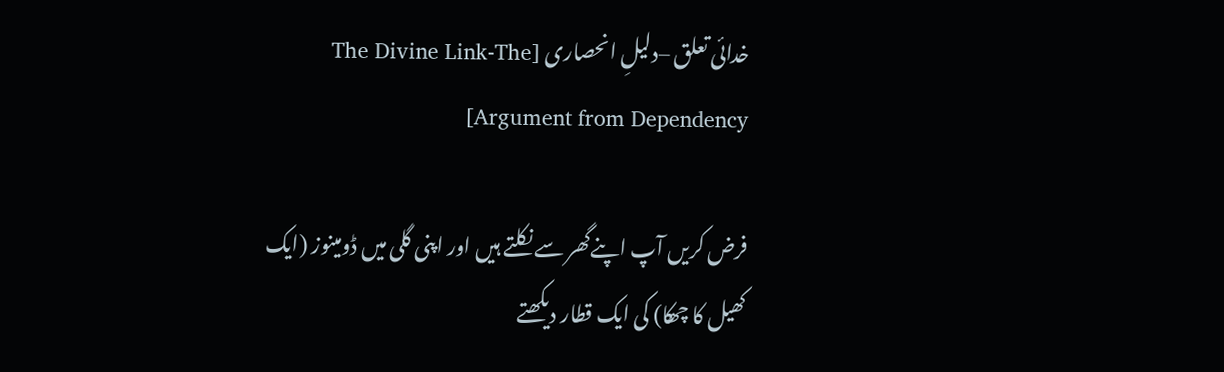خدائی تعلق –دلیلِ انحصاری [The Divine Link-The Argument from Dependency]

فرض کریں آپ اپنےگھر سے نکلتے ہیں اور اپنی گلی میں ڈومینوز (ایک کھیل کا چھکا) کی ایک قطار دیکھتے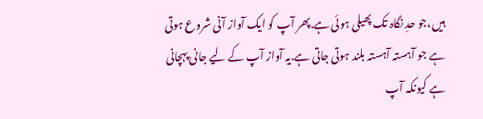ہیں،جو حدِ نگاہ تک پھیلی ہوئی ہے.پھر آپ کو ایک آواز آنی شروع ہوتی ہے جو آہستہ آہستہ بلند ہوتی جاتی ہے.یہ آواز آپ کے لیے جانی پہچانی ہے کیونکہ آپ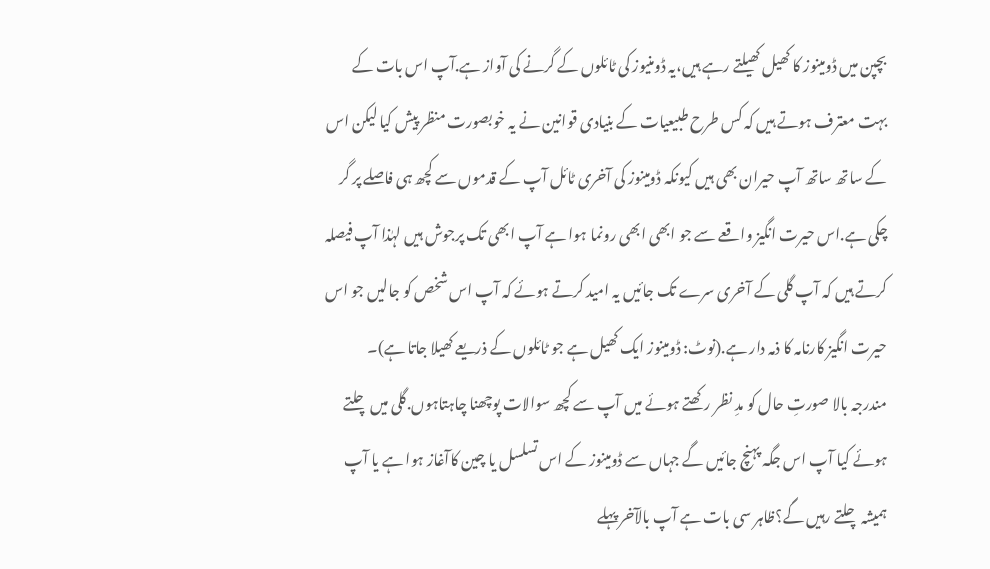بچپن میں ڈومینوز کا کھیل کھیلتے رہے ہیں،یہ ڈومنیوز کی ٹائلوں کے گرنے کی آواز ہے.آپ اس بات کے بہت معترف ہوتے ہیں کہ کس طرح طبیعیات کے بنیادی قوانین نے یہ خوبصورت منظر پیش کیا لیکن اس کے ساتھ ساتھ آپ حیران بھی ہیں کیونکہ ڈومینوز کی آخری ٹائل آپ کے قدموں سے کچھ ہی فاصلے پر گر چکی ہے.اس حیرت انگیز واقعے سے جو ابھی ابھی رونما ہوا ہے آپ ابھی تک پرجوش ہیں لہٰذا آپ فیصلہ کرتے ہیں کہ آپ گلی کے آخری سرے تک جائیں یہ امید کرتے ہوئے کہ آپ اس شخص کو جالیں جو اس حیرت انگیز کارنامہ کا ذمہ دار ہے.(نوٹ: ڈومینوز ایک کھیل ہے جو ٹائلوں کے ذریعے کھیلا جاتا ہے)۔
مندرجہ بالا صورتِ حال کو مدِ نظر رکھتے ہوئے میں آپ سے کچھ سوالات پوچھنا چاہتاہوں.گلی میں چلتے ہوئے کیا آپ اس جگہ پہنچ جائیں گے جہاں سے ڈومینوز کے اس تسلسل یا چین کاآغاز ہوا ہے یا آپ ہمیشہ چلتے رہیں گے؟ظاہر سی بات ہے آپ بالآخر پہلے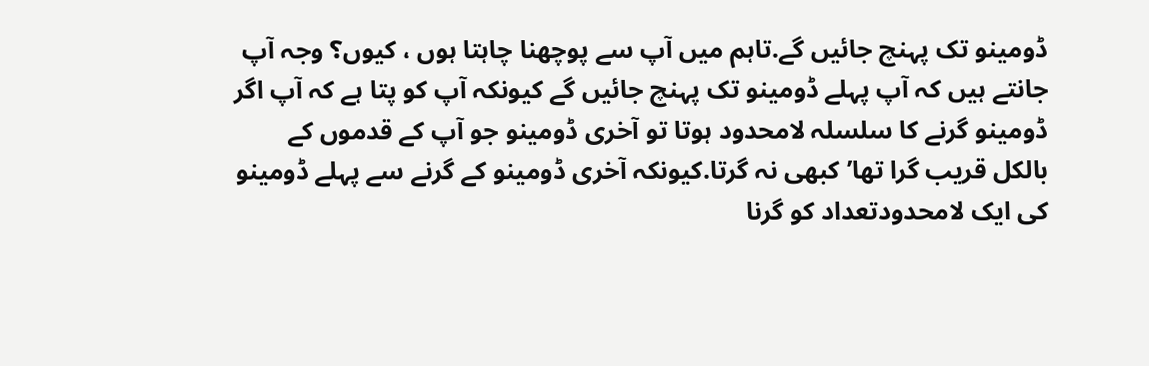ڈومینو تک پہنچ جائیں گے.تاہم میں آپ سے پوچھنا چاہتا ہوں ، کیوں؟ وجہ آپ جانتے ہیں کہ آپ پہلے ڈومینو تک پہنچ جائیں گے کیونکہ آپ کو پتا ہے کہ آپ اگر ڈومینو گرنے کا سلسلہ لامحدود ہوتا تو آخری ڈومینو جو آپ کے قدموں کے بالکل قریب گرا تھا’کبھی نہ گرتا.کیونکہ آخری ڈومینو کے گرنے سے پہلے ڈومینو کی ایک لامحدودتعداد کو گرنا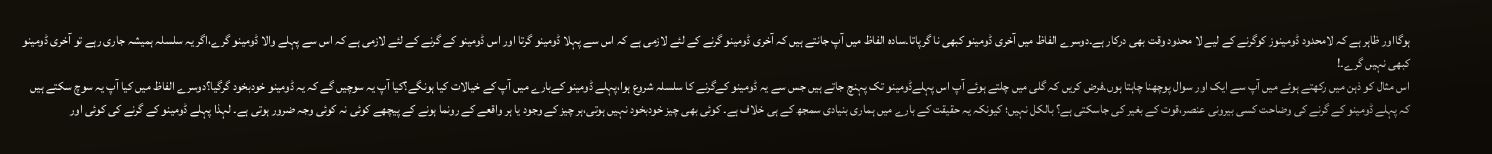ہوگااور ظاہر ہے کہ لامحدود ڈومینوز کوگرنے کے لیے لا محدود وقت بھی درکار ہے۔دوسرے الفاظ میں آخری ڈومینو کبھی نا گرپاتا۔سادہ الفاظ میں آپ جانتے ہیں کہ آخری ڈومینو گرنے کے لئے لازمی ہے کہ اس سے پہلا ڈومینو گرتا اور اس ڈومینو کے گرنے کے لئے لازمی ہے کہ اس سے پہلے والا ڈومینو گرے،اگر یہ سلسلہ ہمیشہ جاری رہے تو آخری ڈومینو کبھی نہیں گرے۔!
اس مثال کو ذہن میں رکھتے ہوئے میں آپ سے ایک اور سوال پوچھنا چاہتا ہوں.فرض کریں کہ گلی میں چلتے ہوئے آپ اس پہلےڈومینو تک پہنچ جاتے ہیں جس سے یہ ڈومینو کےگرنے کا سلسلہ شروع ہوا،پہلے ڈومینو کےبارے میں آپ کے خیالات کیا ہونگے؟کیا آپ یہ سوچیں گے کہ یہ ڈومینو خودبخود گرگیا؟دوسرے الفاظ میں کیا آپ یہ سوچ سکتے ہیں کہ پہلے ڈومینو کے گرنے کی وضاحت کسی بیرونی عنصر،قوت کے بغیر کی جاسکتی ہے؟ بالکل نہیں؛ کیونکہ یہ حقیقت کے بارے میں ہماری بنیادی سمجھ کے ہی خلاف ہے۔ کوئی بھی چیز خودبخود نہیں ہوتی،ہر چیز کے وجود یا ہر واقعے کے رونما ہونے کے پیچھے کوئی نہ کوئی وجہ ضرور ہوتی ہے۔ لہذا پہلے ڈومینو کے گرنے کی کوئی اور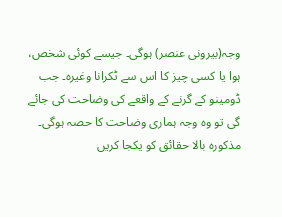وجہ(بیرونی عنصر) ہوگی۔ جیسے کوئی شخص، ہوا یا کسی چیز کا اس سے ٹکرانا وغیرہ۔ جب ڈومینو کے گرنے کے واقعے کی وضاحت کی جائے گی تو وہ وجہ ہماری وضاحت کا حصہ ہوگی۔
مذکورہ بالا حقائق کو یکجا کریں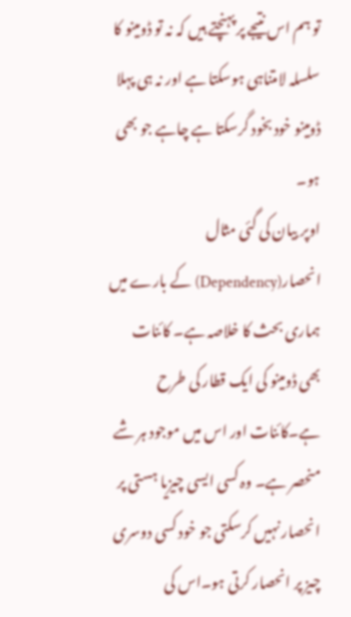تو ہم اس نتیجے پر پہنچتے ہیں کہ نہ تو ڈومینو کا سلسلہ لامتناہی ہوسکتا ہے اور نہ ہی پہلا ڈومینو خود بخود گرسکتا ہے چاہے جو بھی ہو۔
اوپر بیان کی گئی مثال انحصار(Dependency) کے بارے میں ہماری بحث کا خلاصہ ہے۔ کائنات بھی ڈومینو کی ایک قطار کی طرح ہے۔کائنات اور اس میں موجود ہر شے منحصر ہے۔ وہ کسی ایسی چیزیا ہستی پر انحصار نہیں کرسکتی جو خود کسی دوسری چیز پر انحصار کرتی ہو۔اس کی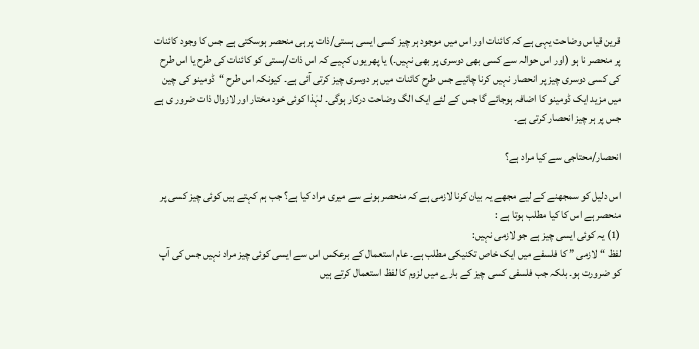قرین قیاس وضاحت یہی ہے کہ کائنات اور اس میں موجود ہر چیز کسی ایسی ہستی/ذات پر ہی منحصر ہوسکتی ہے جس کا وجود کائنات پر منحصر نا ہو (اور اس حوالہ سے کسی بھی دوسری پر بھی نہیں۔) یا پھر یوں کہیے کہ اس ذات/ہستی کو کائنات کی طرح یا اس طرح کی کسی دوسری چیز پر انحصار نہیں کرنا چائیے جس طرح کائنات میں ہر دوسری چیز کرتی آئی ہے۔ کیونکہ اس طرح “ڈومینو کی چین میں مزید ایک ڈومینو کا اضافہ ہوجائے گا جس کے لئے ایک الگ وضاحت درکار ہوگی۔ لہٰذا کوئی خود مختار اور لازوال ذات ضرور ی ہے جس پر ہر چیز انحصار کرتی ہے۔

انحصار/محتاجی سے کیا مراد ہے؟

اس دلیل کو سمجھنے کے لیے مجھے یہ بیان کرنا لازمی ہے کہ منحصر ہونے سے میری مراد کیا ہے؟ جب ہم کہتے ہیں کوئی چیز کسی پر منحصر ہے اس کا کیا مطلب ہوتا ہے :
(1) یہ کوئی ایسی چیز ہے جو لازمی نہیں:
لفظ “لازمی ” کا فلسفے میں ایک خاص تکنیکی مطلب ہے۔ عام استعمال کے برعکس اس سے ایسی کوئی چیز مراد نہیں جس کی آپ کو ضرورت ہو۔ بلکہ جب فلسفی کسی چیز کے بارے میں لزوم کا لفظ استعمال کرتے ہیں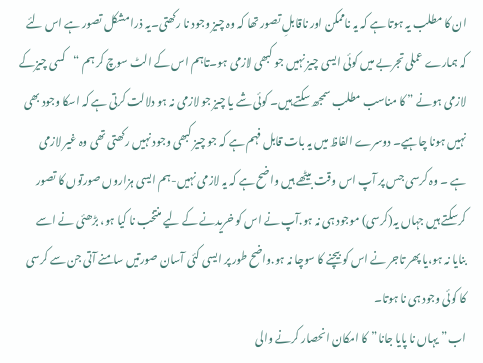ان کا مطلب یہ ہوتا ہے کہ یہ ناممکن اور ناقابلِ تصور تھا کہ وہ چیز وجود نا رکھتی۔یہ ذرا مشکل تصور ہے اس لئے کہ ہمارے عملی تجربے میں کوئی ایسی چیز نہیں جو کبھی لازمی ہو۔تاہم اس کے الٹ سوچ کر ہم “کسی چیزکے لازمی ہونے ” کا مناسب مطلب سمجھ سکتے ہیں۔ کوئی شے یا چیز جو لازمی نہ ہو دلالت کرتی ہے کہ اسکا وجود بھی نہیں ہونا چاہیے۔ دوسرے الفاظ میں یہ بات قابل فہم ہے کہ جو چیز کبھی وجود نہیں رکھتی تھی وہ غیر لازمی ہے ۔ وہ کرسی جس پر آپ اس وقت بیٹھے ہیں واضح ہے کہ یہ لازمی نہیں-ہم ایسی ہزاروں صورتوں کا تصور کرسکتے ہیں جہاں یہ(کرسی) موجود ہی نہ ہو.آپ نے اس کو خریدنے کے لیے منتخب نا کیا ہو، بڑھئی نے اسے بنایا نہ ہو،یا پھر تاجر نے اس کو بیچنے کا سوچا نہ ہو.واضح طور پر ایسی کئی آسان صورتیں سامنے آتی جن سے کرسی کا کوئی وجود ہی نا ہوتا۔
اب”یہاں نا پایا جانا”کا امکان انحصار کرنے والی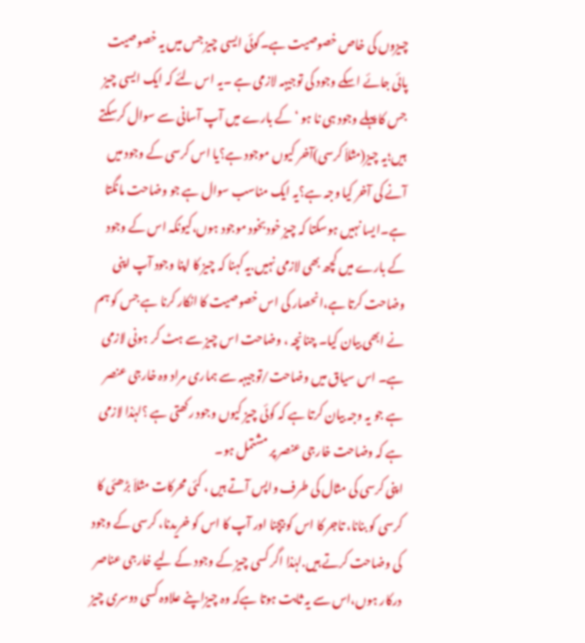چیزوں کی خاص خصوصیت ہے۔کوئی ایسی چیز جس میں یہ خصوصیت پائی جائے اسکے وجود کی توجیہہ لازمی ہے ۔یہ اس لئے کہ ایک ایسی چیز جس کا پہلے وجود ہی نا ہو ‘ کے بارے میں آپ آسانی سے سوال کرسکتے ہیں؛یہ چیز(مثلاَ کرسی)آخر کیوں موجود ہے؟یا اس کرسی کے وجود میں آنے کی آخر کیا وجہ ہے؟یہ ایک مناسب سوال ہے جو وضاحت مانگتا ہے۔ایسا نہیں ہوسکتا کہ چیز خودبخود موجود ہوں،کیونکہ اس کے وجود کے بارے میں کچھ بھی لازمی نہیں.یہ کہنا کہ چیز کا اپنا وجود آپ اپنی وضاحت کرتا ہے،انحصار کی اس خصوصیت کا انکار کرنا ہے جس کو ہم نے ابھی بیان کیا۔ چنانچہ ، وضاحت اس چیز سے ہٹ کر ہونی لازمی ہے۔ اس سیاق میں وضاحت/توجیہہ سے ہماری مراد وہ خارجی عنصر ہے جو یہ وجہ بیان کرتا ہے کہ کوئی چیز کیوں وجود رکھتی ہے ؟لہٰذا لازمی ہے کہ وضاحت خارجی عنصر پر مشتمل ہو۔
اپنی کرسی کی مثال کی طرف واپس آتے ہیں ، کئی محرکات مثلاَ بڑھئی کا کرسی کو بنانا، تاجر کا اس کو بیچنا اور آپ کا اس کو خریدنا، کرسی کے وجود کی وضاحت کرتے ہیں.لہٰذا اگر کسی چیز کے وجود کے لیے خارجی عناصر درکار ہوں،اس سے یہ ثابت ہوتا ہےکہ وہ چیزاپنے علاوہ کسی دوسری چیز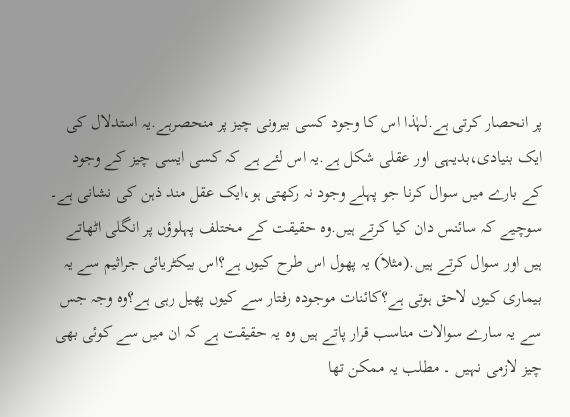پر انحصار کرتی ہے.لہٰذا اس کا وجود کسی بیرونی چیز پر منحصرہے.یہ استدلال کی ایک بنیادی،بدیہی اور عقلی شکل ہے.یہ اس لئے ہے کہ کسی ایسی چیز کے وجود کے بارے میں سوال کرنا جو پہلے وجود نہ رکھتی ہو،ایک عقل مند ذہن کی نشانی ہے۔
سوچیے کہ سائنس دان کیا کرتے ہیں.وہ حقیقت کے مختلف پہلوؤں پر انگلی اٹھاتے ہیں اور سوال کرتے ہیں.(مثلاَ) یہ پھول اس طرح کیوں ہے؟اس بیکٹریائی جراثیم سے یہ بیماری کیوں لاحق ہوتی ہے؟کائنات موجودہ رفتار سے کیوں پھیل رہی ہے؟وہ وجہ جس سے یہ سارے سوالات مناسب قرار پاتے ہیں وہ یہ حقیقت ہے کہ ان میں سے کوئی بھی چیز لازمی نہیں ۔ مطلب یہ ممکن تھا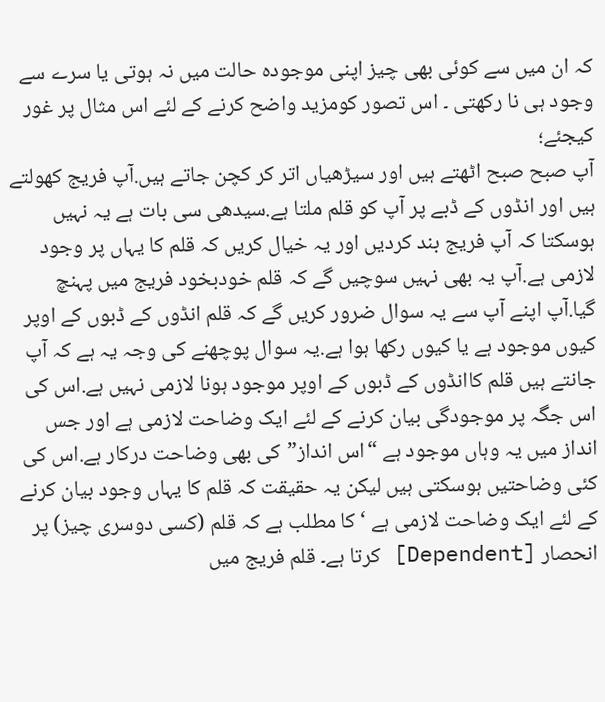کہ ان میں سے کوئی بھی چیز اپنی موجودہ حالت میں نہ ہوتی یا سرے سے وجود ہی نا رکھتی ۔ اس تصور کومزید واضح کرنے کے لئے اس مثال پر غور کیجئے؛
آپ صبح صبح اٹھتے ہیں اور سیڑھیاں اتر کر کچن جاتے ہیں.آپ فریج کھولتے ہیں اور انڈوں کے ڈبے پر آپ کو قلم ملتا ہے.سیدھی سی بات ہے یہ نہیں ہوسکتا کہ آپ فریج بند کردیں اور یہ خیال کریں کہ قلم کا یہاں پر وجود لازمی ہے.آپ یہ بھی نہیں سوچیں گے کہ قلم خودبخود فریج میں پہنچ گیا.آپ اپنے آپ سے یہ سوال ضرور کریں گے کہ قلم انڈوں کے ڈبوں کے اوپر کیوں موجود ہے یا کیوں رکھا ہوا ہے.یہ سوال پوچھنے کی وجہ یہ ہے کہ آپ جانتے ہیں قلم کاانڈوں کے ڈبوں کے اوپر موجود ہونا لازمی نہیں ہے.اس کی اس جگہ پر موجودگی بیان کرنے کے لئے ایک وضاحت لازمی ہے اور جس انداز میں یہ وہاں موجود ہے “اس انداز”کی بھی وضاحت درکار ہے.اس کی کئی وضاحتیں ہوسکتی ہیں لیکن یہ حقیقت کہ قلم کا یہاں وجود بیان کرنے کے لئے ایک وضاحت لازمی ہے ‘ کا مطلب ہے کہ قلم (کسی دوسری چیز) پر انحصار [Dependent] کرتا ہے۔ قلم فریج میں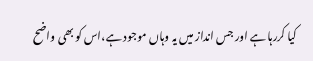کیا کررہا ہے اور جس انداز میں یہ وہاں موجود ہے،اس کو بھی واضح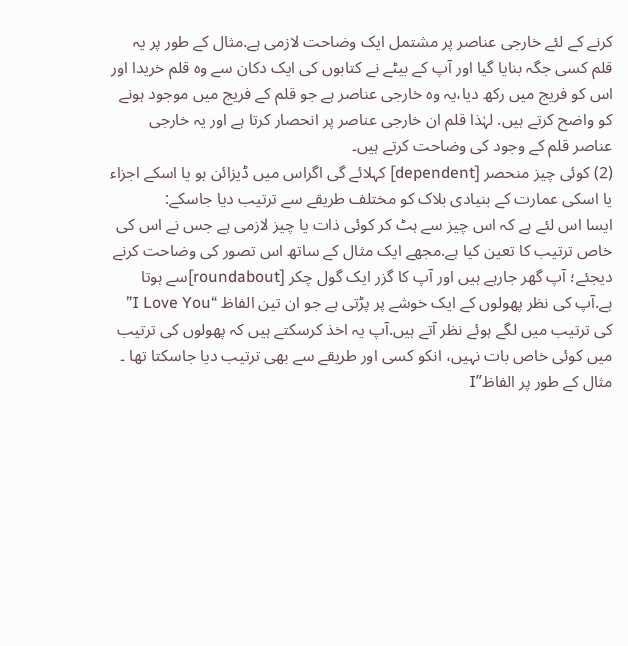کرنے کے لئے خارجی عناصر پر مشتمل ایک وضاحت لازمی ہے.مثال کے طور پر یہ قلم کسی جگہ بنایا گیا اور آپ کے بیٹے نے کتابوں کی ایک دکان سے وہ قلم خریدا اور اس کو فریج میں رکھ دیا،یہ وہ خارجی عناصر ہے جو قلم کے فریج میں موجود ہونے کو واضح کرتے ہیں. لہٰذا قلم ان خارجی عناصر پر انحصار کرتا ہے اور یہ خارجی عناصر قلم کے وجود کی وضاحت کرتے ہیں۔
(2) کوئی چیز منحصر [dependent] کہلائے گی اگراس میں ڈیزائن ہو یا اسکے اجزاء یا اسکی عمارت کے بنیادی بلاک کو مختلف طریقے سے ترتیب دیا جاسکے:
ایسا اس لئے ہے کہ اس چیز سے ہٹ کر کوئی ذات یا چیز لازمی ہے جس نے اس کی خاص ترتیب کا تعین کیا ہے.مجھے ایک مثال کے ساتھ اس تصور کی وضاحت کرنے دیجئے؛ آپ گھر جارہے ہیں اور آپ کا گزر ایک گول چکر [roundabout]سے ہوتا ہے.آپ کی نظر پھولوں کے ایک خوشے پر پڑتی ہے جو ان تین الفاظ “I Love You” کی ترتیب میں لگے ہوئے نظر آتے ہیں.آپ یہ اخذ کرسکتے ہیں کہ پھولوں کی ترتیب میں کوئی خاص بات نہیں، انکو کسی اور طریقے سے بھی ترتیب دیا جاسکتا تھا ۔ مثال کے طور پر الفاظ”I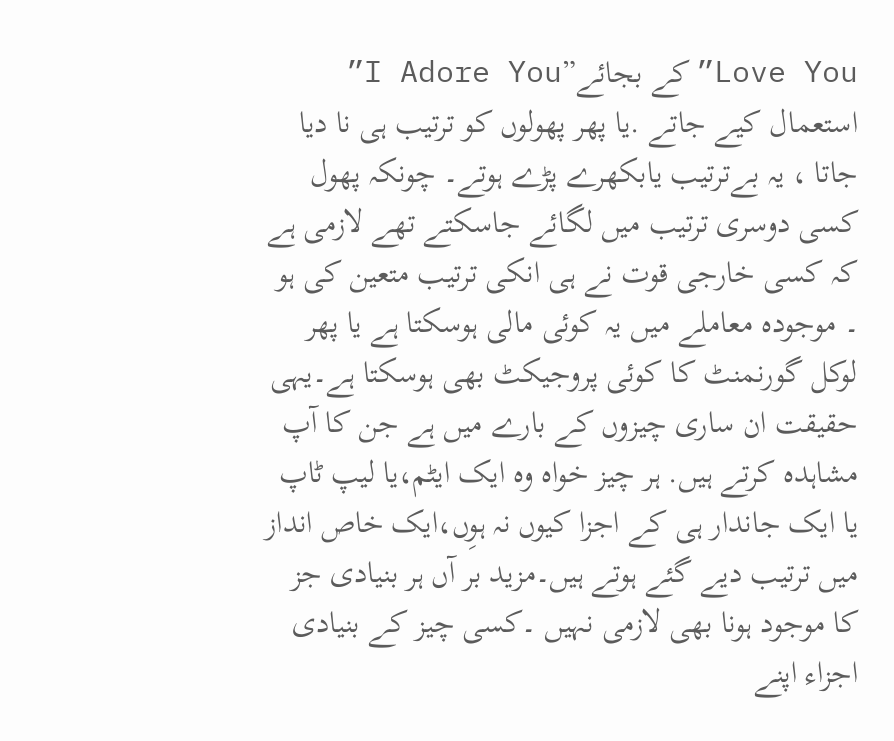Love You”کے بجائے”I Adore You” استعمال کیے جاتے .یا پھر پھولوں کو ترتیب ہی نا دیا جاتا ، یہ بےترتیب یابکھرے پڑے ہوتے۔ چونکہ پھول کسی دوسری ترتیب میں لگائے جاسکتے تھے لازمی ہے کہ کسی خارجی قوت نے ہی انکی ترتیب متعین کی ہو ۔ موجودہ معاملے میں یہ کوئی مالی ہوسکتا ہے یا پھر لوکل گورنمنٹ کا کوئی پروجیکٹ بھی ہوسکتا ہے۔یہی حقیقت ان ساری چیزوں کے بارے میں ہے جن کا آپ مشاہدہ کرتے ہیں. ہر چیز خواہ وہ ایک ایٹم،یا لیپ ٹاپ یا ایک جاندار ہی کے اجزا کیوں نہ ہوِں،ایک خاص انداز میں ترتیب دیے گئے ہوتے ہیں۔مزید بر آں ہر بنیادی جز کا موجود ہونا بھی لازمی نہیں ۔کسی چیز کے بنیادی اجزاء اپنے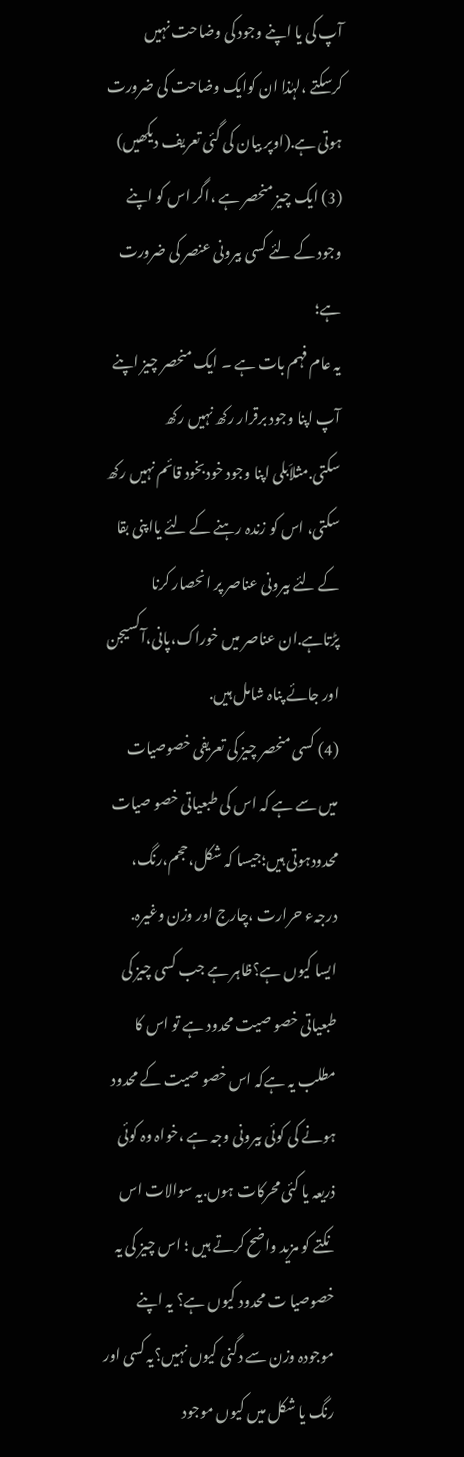آپ کی یا اپنے وجود کی وضاحت نہیں کرسکتے ،لہٰذا ان کوایک وضاحت کی ضرورت ہوتی ہے.(اوپر بیان کی گئی تعریف دیکھیں)
(3) ایک چیز منحصر ہے ،اگر اس کو اپنے وجود کے لئے کسی بیرونی عنصر کی ضرورت ہے؛
یہ عام فہم بات ہے ۔ ایک منحصر چیز اپنے آپ اپنا وجود برقرار رکھ نہیں رکھ سکتی.مثلاَبلی اپنا وجود خودبخود قائم نہیں رکھ سکتی، اس کو زندہ رہنے کے لئے یااپنی بقا کے لئے بیرونی عناصر پر انحصار کرنا پڑتاہے.ان عناصر میں خوراک،پانی،آکسیجن اور جائے پناہ شامل ہیں.
(4) کسی منحصر چیز کی تعریفی خصوصیات میں سے ہے کہ اس کی طبعیاتی خصو صیات محدودہوتی ہیں؛جیسا کہ شکل،حجم،رنگ، درجہء حرارت ،چارج اور وزن وغیرہ.
ایسا کیوں ہے؟ظاہر ہے جب کسی چیز کی طبعیاتی خصو صیت محدود ہے تو اس کا مطلب یہ ہےکہ اس خصو صیت کے محدود ہونے کی کوئی بیرونی وجہ ہے ،خواہ وہ کوئی ذریعہ یا کئی محرکات ہوں.یہ سوالات اس نکتے کو مزید واضح کرتے ہیں ؛ اس چیز کی یہ خصوصیا ت محدود کیوں ہے؟ یہ اپنے موجودہ وزن سے دگنی کیوں نہیں؟یہ کسی اور رنگ یا شکل میں کیوں موجود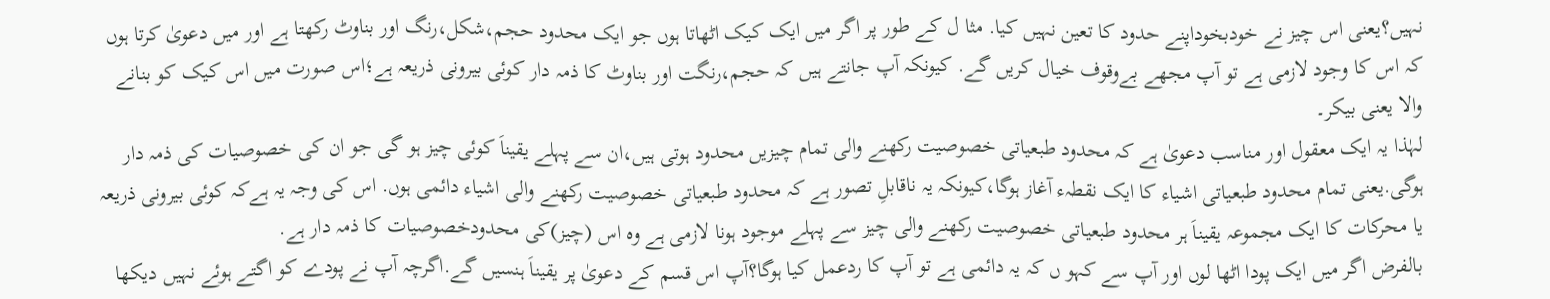نہیں؟یعنی اس چیز نے خودبخوداپنے حدود کا تعین نہیں کیا. مثا ل کے طور پر اگر میں ایک کیک اٹھاتا ہوں جو ایک محدود حجم،شکل،رنگ اور بناوٹ رکھتا ہے اور میں دعویٰ کرتا ہوں کہ اس کا وجود لازمی ہے تو آپ مجھے بےوقوف خیال کریں گے. کیونکہ آپ جانتے ہیں کہ حجم،رنگت اور بناوٹ کا ذمہ دار کوئی بیرونی ذریعہ ہے؛اس صورت میں اس کیک کو بنانے والا یعنی بیکر۔
لہٰذا یہ ایک معقول اور مناسب دعویٰ ہے کہ محدود طبعیاتی خصوصیت رکھنے والی تمام چیزیں محدود ہوتی ہیں،ان سے پہلے یقیناَ کوئی چیز ہو گی جو ان کی خصوصیات کی ذمہ دار ہوگی.یعنی تمام محدود طبعیاتی اشیاء کا ایک نقطہء آغاز ہوگا،کیونکہ یہ ناقابلِ تصور ہے کہ محدود طبعیاتی خصوصیت رکھنے والی اشیاء دائمی ہوں. اس کی وجہ یہ ہےکہ کوئی بیرونی ذریعہ یا محرکات کا ایک مجموعہ یقیناَ ہر محدود طبعیاتی خصوصیت رکھنے والی چیز سے پہلے موجود ہونا لازمی ہے وہ اس (چیز)کی محدودخصوصیات کا ذمہ دار ہے.
بالفرض اگر میں ایک پودا اٹھا لوں اور آپ سے کہو ں کہ یہ دائمی ہے تو آپ کا ردعمل کیا ہوگا؟آپ اس قسم کے دعویٰ پر یقیناَ ہنسیں گے.اگرچہ آپ نے پودے کو اگتے ہوئے نہیں دیکھا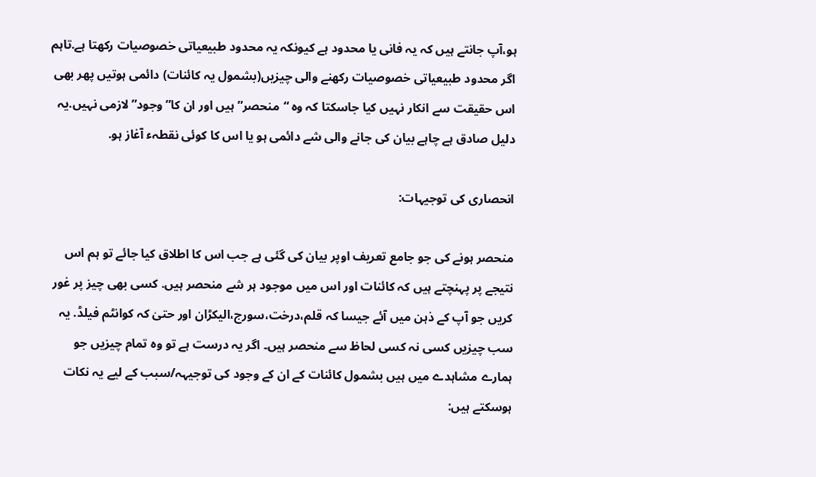ہو،آپ جانتے ہیں کہ یہ فانی یا محدود ہے کیونکہ یہ محدود طبیعیاتی خصوصیات رکھتا ہے.تاہم اگر محدود طبیعیاتی خصوصیات رکھنے والی چیزیں(بشمول یہ کائنات) دائمی ہوتیں پھر بھی اس حقیقت سے انکار نہیں کیا جاسکتا کہ وہ “منحصر” ہیں اور ان کا”وجود” لازمی نہیں.یہ دلیل صادق ہے چاہے بیان کی جانے والی شے دائمی ہو یا اس کا کوئی نقطہء آغاز ہو.

انحصاری کی توجیہات:

منحصر ہونے کی جو جامع تعریف اوپر بیان کی گئی ہے جب اس کا اطلاق کیا جائے تو ہم اس نتیجے پر پہنچتے ہیں کہ کائنات اور اس میں موجود ہر شے منحصر ہیں. کسی بھی چیز پر غور کریں جو آپ کے ذہن میں آئے جیسا کہ قلم،درخت،سورج،الیکڑان اور حتیٰ کہ کوانٹم فیلڈ. یہ سب چیزیں کسی نہ کسی لحاظ سے منحصر ہیں۔ اگر یہ درست ہے تو وہ تمام چیزیں جو ہمارے مشاہدے میں ہیں بشمول کائنات کے ان کے وجود کی توجیہہ/سبب کے لیے یہ نکات ہوسکتے ہیں: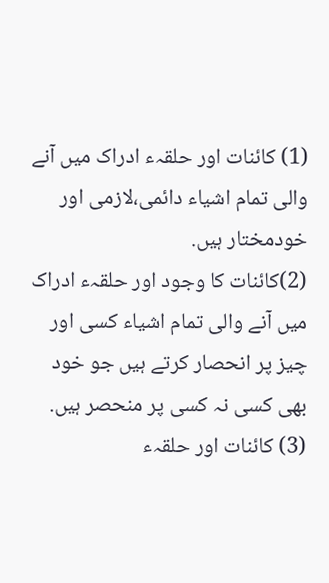(1) کائنات اور حلقہء ادراک میں آنے والی تمام اشیاء دائمی،لازمی اور خودمختار ہیں.
(2)کائنات کا وجود اور حلقہء ادراک میں آنے والی تمام اشیاء کسی اور چیز پر انحصار کرتے ہیں جو خود بھی کسی نہ کسی پر منحصر ہیں.
(3) کائنات اور حلقہء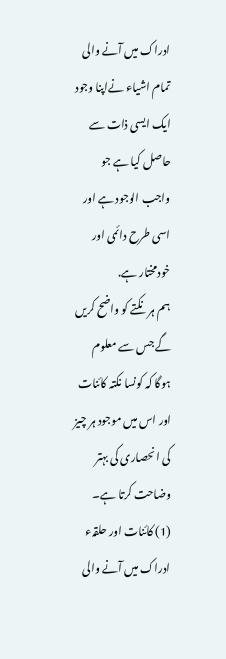ادراک میں آنے والی تمام اشیاء نےاپنا وجود ایک ایسی ذات سے حاصل کیا ہے جو واجب الوجود ہے اور اسی طرح دائمی اور خودمختار ہے.
ہم ہر نکتے کو واضح کریں گے جس سے معلوم ہوگا کہ کونسا نکتہ کائنات اور اس میں موجود ہر چیز کی انحصاری کی بہتر وضاحت کرتا ہے۔
(1) کائنات اور حلقہء ادراک میں آنے والی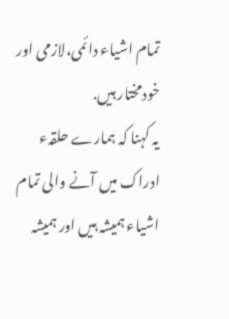تمام اشیاء دائمی،لازمی اور خودمختار ہیں.
یہ کہنا کہ ہمارے حلقہء ادراک میں آنے والی تمام اشیاء ہمیشہ ہیں اور ہمیشہ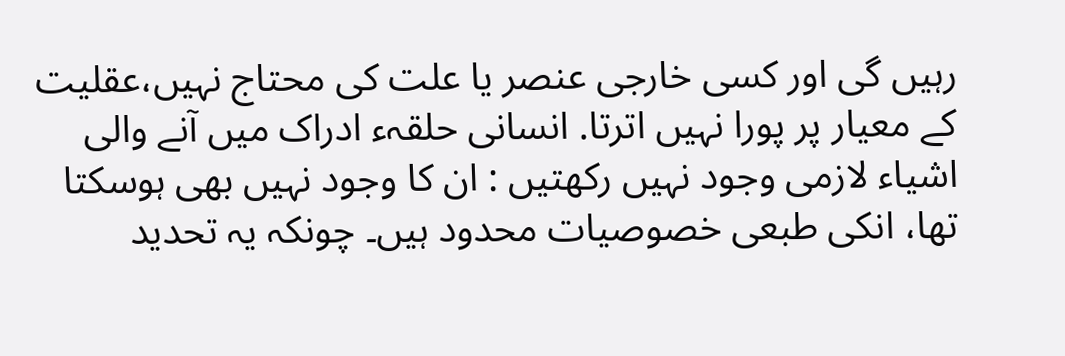رہیں گی اور کسی خارجی عنصر یا علت کی محتاج نہیں،عقلیت کے معیار پر پورا نہیں اترتا. انسانی حلقہء ادراک میں آنے والی اشیاء لازمی وجود نہیں رکھتیں : ان کا وجود نہیں بھی ہوسکتا تھا، انکی طبعی خصوصیات محدود ہیں۔ چونکہ یہ تحدید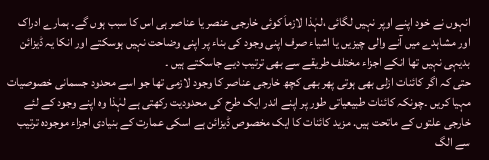انہوں نے خود اپنے اوپر نہیں لگائی ،لہٰذا لازماَ کوئی خارجی عنصر یا عناصر ہی اس کا سبب ہوں گے. ہمارے ادراک اور مشاہدے میں آنے والی چیزیں یا اشیاء صرف اپنی وجود کی بناء پر اپنی وضاحت نہیں ہوسکتے اور انکا یہ ڈیزائن بدیہی نہیں تھا انکے اجزاء مختلف طریقے سے بھی ترتیب دیے جاسکتے ہیں ۔
حتی کہ اگر کائنات ازلی بھی ہوتی پھر بھی کچھ خارجی عناصر کا وجود لازمی تھا جو اسے محدود جسمانی خصوصیات مہیا کریں ۔چونکہ کائنات طبیعیاتی طور پر اپنے اندر ایک طرح کی محدودیت رکھتی ہے لہٰذا وہ اپنے وجود کے لئے خارجی علتوں کے ماتحت ہیں. مزید کائنات کا ایک مخصوص ڈیزائن ہے اسکی عمارت کے بنیادی اجزاء موجودہ ترتیب سے الگ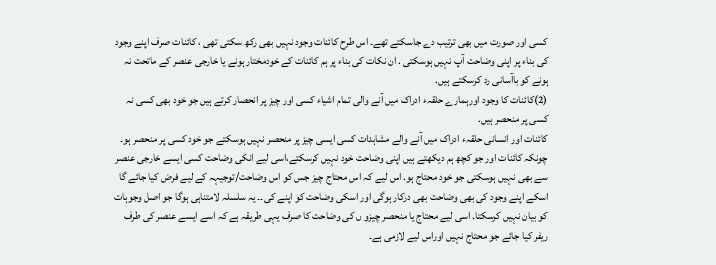کسی اور صورت میں بھی ترتیب دے جاسکتے تھے۔ اس طرح کائنات وجود نہیں بھی رکھ سکتی تھی ، کائنات صرف اپنے وجود کی بناء پر اپنی وضاحت آپ نہیں ہوسکتی . ان نکات کی بناء پر ہم کائنات کے خودمختار ہونے یا خارجی عنصر کے ماتحت نہ ہونے کو باآسانی رد کرسکتے ہیں.
(2)کائنات کا وجود اورہمارے حلقہء ادراک میں آنے والی تمام اشیاء کسی اور چیز پر انحصار کرتے ہیں جو خود بھی کسی نہ کسی پر منحصر ہیں.
کائنات اور انسانی حلقہء ادراک میں آنے والے مشاہدات کسی ایسی چیز پر منحصر نہیں ہوسکتے جو خود کسی پر منحصر ہو۔ چونکہ کائنات اور جو کچھ ہم دیکھتے ہیں اپنی وضاحت خود نہیں کرسکتے،اسی لیے انکی وضاحت کسی ایسے خارجی عنصر سے بھی نہیں ہوسکتی جو خود محتاج ہو. اس لیے کہ اس محتاج چیز جس کو اس وضاحت/توجیہہ کے لیے فرض کیا جائے گا اسکے اپنے وجود کی بھی وضاحت بھی درکار ہوگی اور اسکی وضاحت کو اپنے کی۔۔ یہ سلسلہ لامتناہی ہوگا جو اصل وجوہات کو بیان نہیں کرسکتا. اسی لیے محتاج یا منحصر چیزو ں کی وضاحت کا صرف یہی طریقہ ہے کہ اسے ایسے عنصر کی طرف ریفر کیا جائے جو محتاج نہیں اوراس لیے لازمی ہے۔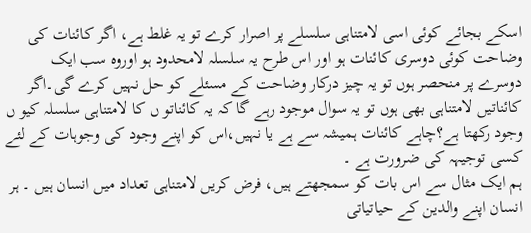اسکے بجائے کوئی اسی لامتناہی سلسلے پر اصرار کرے تو یہ غلط ہے، اگر کائنات کی وضاحت کوئی دوسری کائنات ہو اور اس طرح یہ سلسلہ لامحدود ہو اوروہ سب ایک دوسرے پر منحصر ہوں تو یہ چیز درکار وضاحت کے مسئلے کو حل نہیں کرے گی۔اگر کائناتیں لامتناہی بھی ہوں تو یہ سوال موجود رہے گا کہ یہ کائناتو ں کا لامتناہی سلسلہ کیو ں وجود رکھتا ہے؟چاہے کائنات ہمیشہ سے ہے یا نہیں،اس کو اپنے وجود کی وجوہات کے لئے کسی توجیہہ کی ضرورت ہے ۔
ہم ایک مثال سے اس بات کو سمجھتے ہیں، فرض کریں لامتناہی تعداد میں انسان ہیں ۔ ہر انسان اپنے والدین کے حیاتیاتی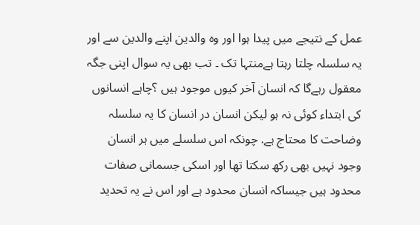عمل کے نتیجے میں پیدا ہوا اور وہ والدین اپنے والدین سے اور یہ سلسلہ چلتا رہتا ہےمنتہا تک ۔ تب بھی یہ سوال اپنی جگہ معقول رہےگا کہ انسان آخر کیوں موجود ہیں ؟چاہے انسانوں کی ابتداء کوئی نہ ہو لیکن انسان در انسان کا یہ سلسلہ وضاحت کا محتاج ہے. چونکہ اس سلسلے میں ہر انسان وجود نہیں بھی رکھ سکتا تھا اور اسکی جسمانی صفات محدود ہیں جیساکہ انسان محدود ہے اور اس نے یہ تحدید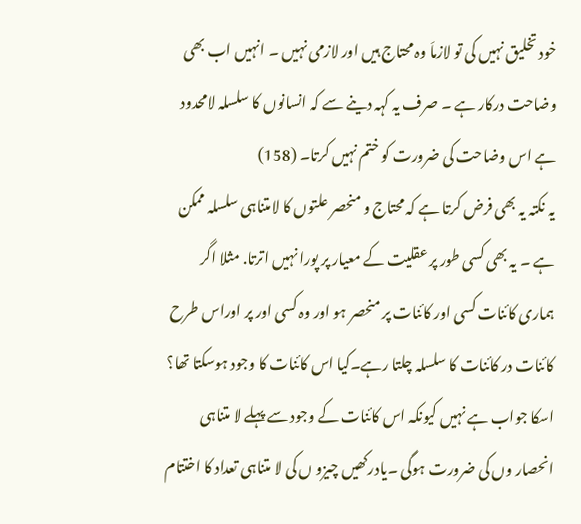خود تخلیق نہیں کی تو لازماَ وہ محتاج ہیں اور لازمی نہیں ۔ انہیں اب بھی وضاحت درکار ہے ۔ صرف یہ کہہ دینے سے کہ انسانوں کا سلسلہ لامحدود ہے اس وضاحت کی ضرورت کو ختم نہیں کرتا۔ (158)
یہ نکتہ یہ بھی فرض کرتا ہے کہ محتاج و منحصر علتوں کا لامتناہی سلسلہ ممکن ہے ۔ یہ بھی کسی طور پر عقلیت کے معیار پر پورا نہیں اترتا. مثلا اگر ہماری کائنات کسی اور کائنات پر منحصر ہو اور وہ کسی اور پر اوراس طرح کائنات در کائنات کا سلسلہ چلتا رہے۔کیا اس کائنات کا وجود ہوسکتا تھا؟ اسکا جواب ہے نہیں کیونکہ اس کائنات کے وجود سے پہلے لا متناہی انحصار وں کی ضرورت ہوگی ۔یادرکھیں چیزو ں کی لا متناہی تعداد کا اختتام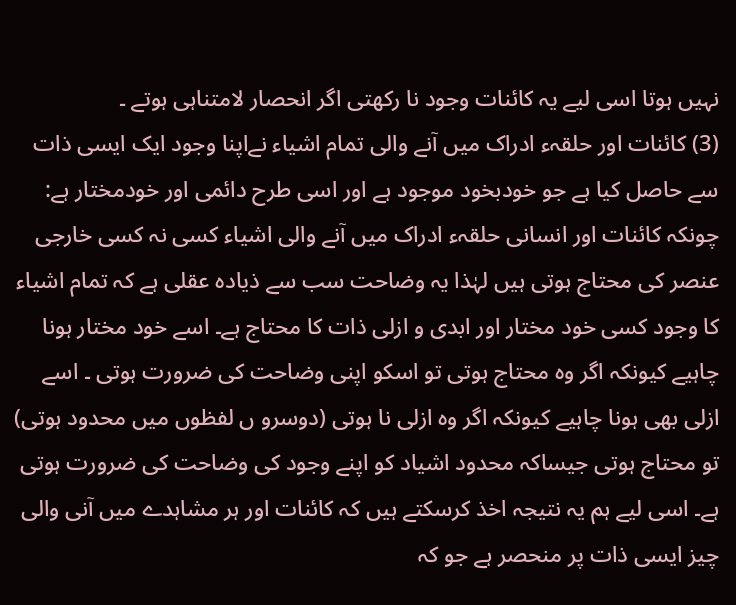نہیں ہوتا اسی لیے یہ کائنات وجود نا رکھتی اگر انحصار لامتناہی ہوتے ۔
(3) کائنات اور حلقہء ادراک میں آنے والی تمام اشیاء نےاپنا وجود ایک ایسی ذات سے حاصل کیا ہے جو خودبخود موجود ہے اور اسی طرح دائمی اور خودمختار ہے: چونکہ کائنات اور انسانی حلقہء ادراک میں آنے والی اشیاء کسی نہ کسی خارجی عنصر کی محتاج ہوتی ہیں لہٰذا یہ وضاحت سب سے ذیادہ عقلی ہے کہ تمام اشیاء کا وجود کسی خود مختار اور ابدی و ازلی ذات کا محتاج ہے۔ اسے خود مختار ہونا چاہیے کیونکہ اگر وہ محتاج ہوتی تو اسکو اپنی وضاحت کی ضرورت ہوتی ۔ اسے ازلی بھی ہونا چاہیے کیونکہ اگر وہ ازلی نا ہوتی (دوسرو ں لفظوں میں محدود ہوتی) تو محتاج ہوتی جیساکہ محدود اشیاد کو اپنے وجود کی وضاحت کی ضرورت ہوتی ہے۔ اسی لیے ہم یہ نتیجہ اخذ کرسکتے ہیں کہ کائنات اور ہر مشاہدے میں آنی والی چیز ایسی ذات پر منحصر ہے جو کہ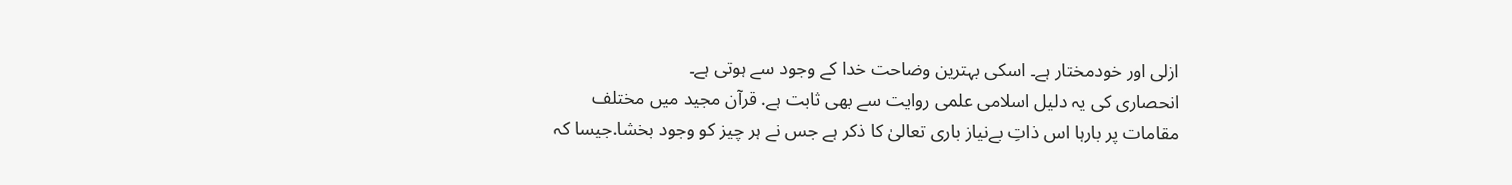ازلی اور خودمختار ہے۔ اسکی بہترین وضاحت خدا کے وجود سے ہوتی ہے۔
انحصاری کی یہ دلیل اسلامی علمی روایت سے بھی ثابت ہے. قرآن مجید میں مختلف مقامات پر بارہا اس ذاتِ بےنیاز باری تعالیٰ کا ذکر ہے جس نے ہر چیز کو وجود بخشا.جیسا کہ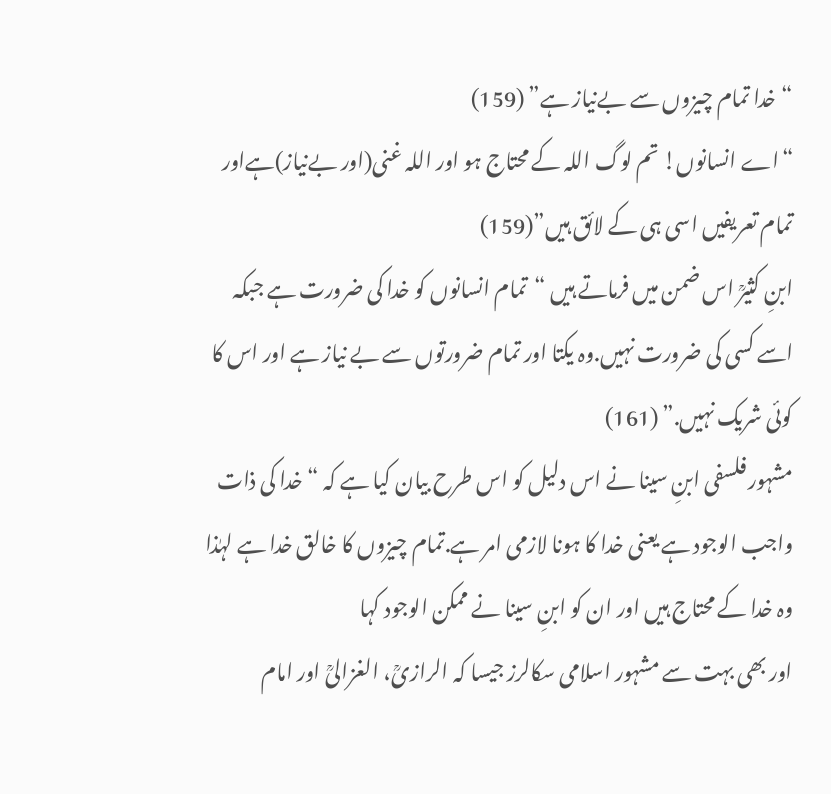“خدا تمام چیزوں سے بےنیاز ہے” (159)
“اے انسانوں! تم لوگ اللہ کے محتاج ہو اور اللہ غنی(اور بےنیاز)ہےاور تمام تعریفیں اسی ہی کے لائق ہیں”(159)
ابنِ کثیرؒ اس ضمن میں فرماتے ہیں “تمام انسانوں کو خدا کی ضرورت ہے جبکہ اسے کسی کی ضرورت نہیں.وہ یکتا اور تمام ضرورتوں سے بے نیاز ہے اور اس کا کوئی شریک نہیں.” (161)
مشہور فلسفی ابنِ سینا نے اس دلیل کو اس طرح بیان کیا ہے کہ “خدا کی ذات واجب الوجود ہے یعنی خدا کا ہونا لازمی امر ہے.تمام چیزوں کا خالق خدا ہے لہٰذا وہ خدا کے محتاج ہیں اور ان کو ابنِ سینا نے ممکن الوجود کہا
اور بھی بہت سے مشہور اسلامی سکالرز جیسا کہ الرازیؒ، الغزالیؒ اور امام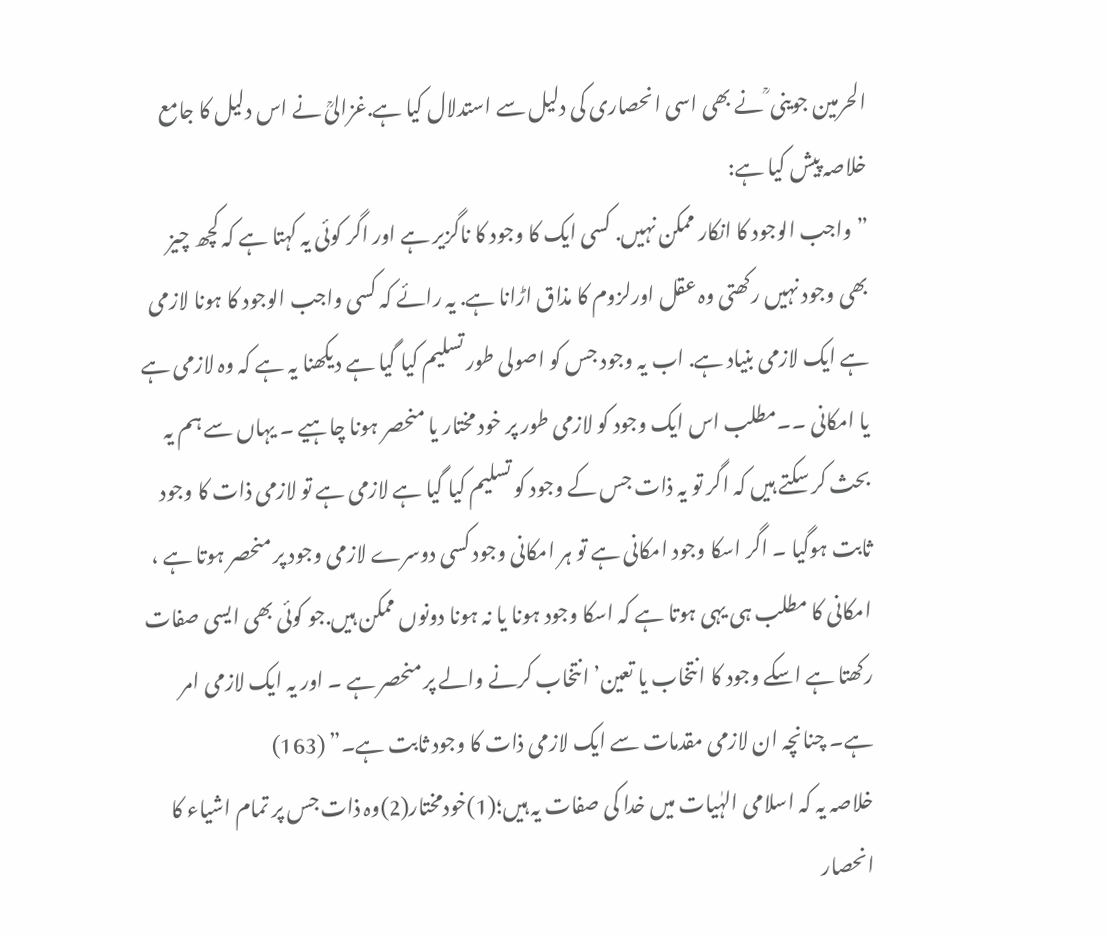الحرمین جوینی ؒ نے بھی اسی انحصاری کی دلیل سے استدلال کیا ہے.غزالیؒ نے اس دلیل کا جامع خلاصہ پیش کیا ہے:
” واجب الوجود کا انکار ممکن نہیں. کسی ایک کا وجود کا ناگزیر ہے اور اگر کوئی یہ کہتا ہے کہ کچھ چیز بھی وجود نہیں رکھتی وہ عقل اورلزوم کا مذاق اڑانا ہے. یہ رائے کہ کسی واجب الوجود کا ہونا لازمی ہے ایک لازمی بنیاد ہے. اب یہ وجود جس کو اصولی طور تسلیم کیا گیا ہے دیکھنا یہ ہے کہ وہ لازمی ہے یا امکانی ۔۔مطلب اس ایک وجود کو لازمی طور پر خود مختار یا منحصر ہونا چاہیے ۔ یہاں سے ہم یہ بحث کر سکتے ہیں کہ اگر تو یہ ذات جس کے وجود کو تسلیم کیا گیا ہے لازمی ہے تو لازمی ذات کا وجود ثابت ہوگیا ۔ اگر اسکا وجود امکانی ہے تو ہر امکانی وجود کسی دوسرے لازمی وجود پر منحصر ہوتا ہے ، امکانی کا مطلب ہی یہی ہوتا ہے کہ اسکا وجود ہونا یا نہ ہونا دونوں ممکن ہیں.جو کوئی بھی ایسی صفات رکھتا ہے اسکے وجود کا انتخاب یا تعین’ انتخاب کرنے والے پر منحصر ہے ۔ اور یہ ایک لازمی امر ہے۔ چنانچہ ان لازمی مقدمات سے ایک لازمی ذات کا وجود ثابت ہے۔” (163)
خلاصہ یہ کہ اسلامی الہٰیات میں خدا کی صفات یہ ہیں؛(1)خودمختار(2)وہ ذات جس پر تمام اشیاء کا انحصار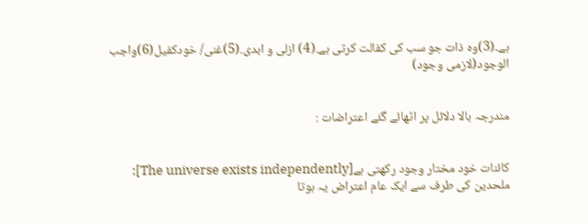ہے۔(3)وہ ذات جو سب کی کفالت کرتی ہے.(4) ازلی و ابدی.(5)غنی/ خودکفیل(6)واجب الوجود(لازمی وجود)


مندرجہ بالا دلائل پر اٹھائے گئے اعتراضات :


کائنات خود مختار وجود رکھتی ہے[The universe exists independently]:
ملحدین کی طرف سے ایک عام اعتراض یہ ہوتا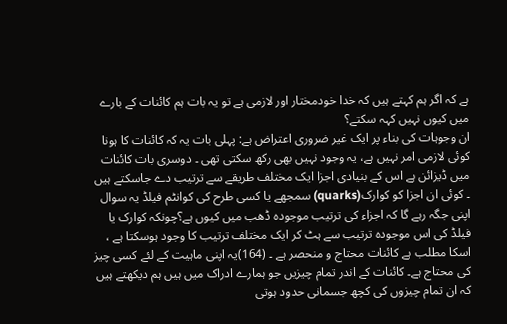ہے کہ اگر ہم کہتے ہیں کہ خدا خودمختار اور لازمی ہے تو یہ بات ہم کائنات کے بارے میں کیوں نہیں کہہ سکتے؟
ان وجوہات کی بناء پر ایک غیر ضروری اعتراض ہے: پہلی بات یہ کہ کائنات کا ہونا کوئی لازمی امر نہیں ہے، یہ وجود نہیں بھی رکھ سکتی تھی ۔ دوسری بات کائنات میں ڈیزائن ہے اس کے بنیادی اجزا ایک مختلف طریقے سے ترتیب دے جاسکتے ہیں ۔ کوئی ان اجزا کو کوارک(quarks) سمجھے یا کسی طرح کی کوانٹم فیلڈ یہ سوال اپنی جگہ رہے گا کہ اجزاء کی ترتیب موجودہ ڈھب میں کیوں ہے؟چونکہ کوارک یا فیلڈ کی اس موجودہ ترتیب سے ہٹ کر ایک مختلف ترتیب کا وجود ہوسکتا ہے ، اسکا مطلب ہے کائنات محتاج و منحصر ہے ۔ (164)یہ اپنی ماہیت کے لئے کسی چیز کی محتاج ہے۔ کائنات کے اندر تمام چیزیں جو ہمارے ادراک میں ہیں ہم دیکھتے ہیں کہ ان تمام چیزوں کی کچھ جسمانی حدود ہوتی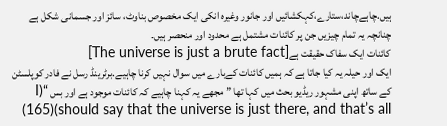ہیں.چاہےچاند،ستارے،کہکشائیں اور جانور وغیرہ انکی ایک مخصوص بناوٹ، سائز اور جسمانی شکل ہے چنانچہ یہ تمام چیزیں جن پر کائنات مشتمل ہے محدود اور منحصر ہیں۔
کائنات ایک سفاک حقیقت ہے[The universe is just a brute fact]
ایک اور حیلہ یہ کیا جاتا ہے کہ ہمیں کائنات کےبارے میں سوال نہیں کرنا چاہیے.برٹرینڈ رسل نے فادر کوپلسٹن کے ساتھ اپنی مشہور ریڈیو بحث میں کہا تھا ” مجھے یہ کہنا چاہیے کہ کائنات موجود ہے اور بس “(I should say that the universe is just there, and that’s all)(165)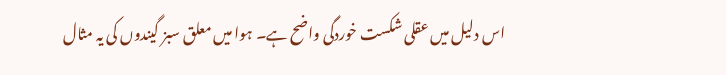اس دلیل میں عقلی شکست خوردگی واضح ہے۔ ہوا میں معلق سبز گیندوں کی یہ مثال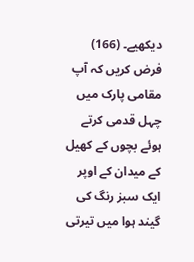دیکھیے۔ (166)
فرض کریں کہ آپ مقامی پارک میں چہل قدمی کرتے ہوئے بچوں کے کھیل کے میدان کے اوپر ایک سبز رنگ کی گیند ہوا میں تیرتی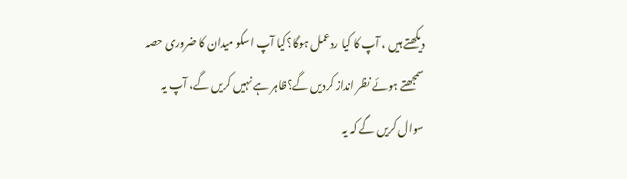دیکھتے ہیں ، آپ کا کیا ردعمل ہوگا؟کیا آپ اسکو میدان کا ضروری حصہ سمجھتے ہوئے نظر انداز کردیں گے؟ظاہر ہے نہیں کریں گے، آپ یہ سوال کریں گے کہ یہ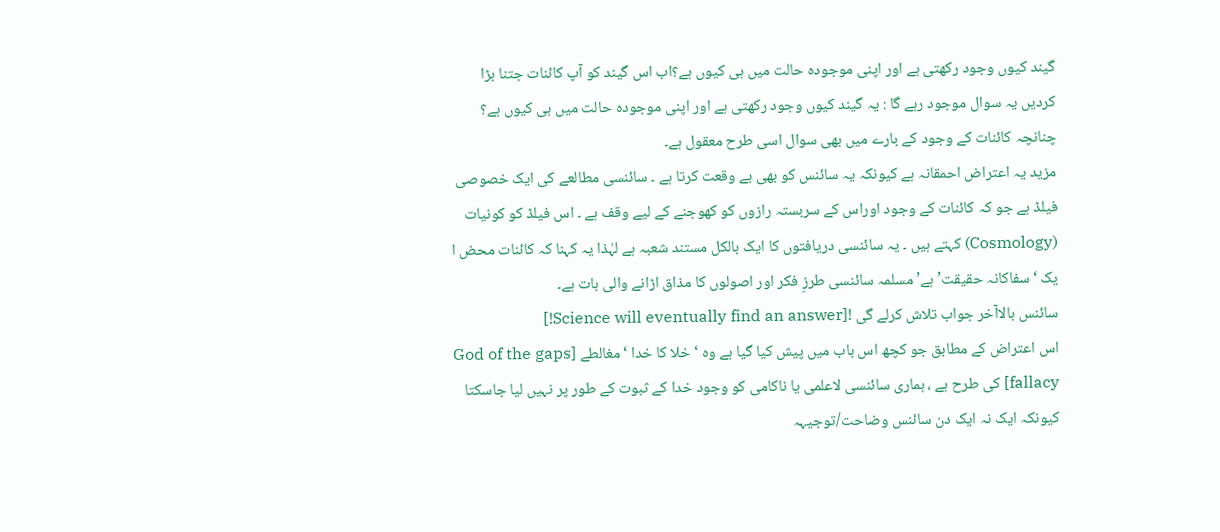گیند کیوں وجود رکھتی ہے اور اپنی موجودہ حالت میں ہی کیوں ہے؟اب اس گیند کو آپ کائنات جتنا بڑا کردیں یہ سوال موجود رہے گا : یہ گیند کیوں وجود رکھتی ہے اور اپنی موجودہ حالت میں ہی کیوں ہے؟ چنانچہ کائنات کے وجود کے بارے میں بھی سوال اسی طرح معقول ہے۔
مزید یہ اعتراض احمقانہ ہے کیونکہ یہ سائنس کو بھی بے وقعت کرتا ہے ۔ سائنسی مطالعے کی ایک خصوصی فیلڈ ہے جو کہ کائنات کے وجود اوراس کے سربستہ رازوں کو کھوجنے کے لیے وقف ہے ۔ اس فیلڈ کو کونیات (Cosmology) کہتے ہیں ۔ یہ سائنسی دریافتوں کا ایک بالکل مستند شعبہ ہے لہٰذا یہ کہنا کہ کائنات محض ا یک ‘سفاکانہ حقیقت’ ہے’ مسلمہ سائنسی طرزِ فکر اور اصولوں کا مذاق اڑانے والی بات ہے۔
سائنس بالاآخر جواب تلاش کرلے گی ![Science will eventually find an answer!]
اس اعتراض کے مطابق جو کچھ اس باب میں پیش کیا گیا ہے وہ ‘خلا کا خدا ‘ مغالطے [God of the gaps fallacy] کی طرح ہے ، ہماری سائنسی لاعلمی یا ناکامی کو وجود خدا کے ثبوت کے طور پر نہیں لیا جاسکتا کیونکہ ایک نہ ایک دن سائنس وضاحت/توجیہہ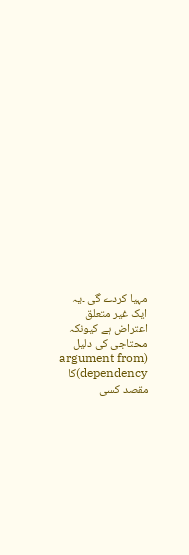مہیا کردے گی ۔یہ ایک غیر متعلق اعتراض ہے کیونکہ محتاجی کی دلیل (argument from dependency)کا مقصد کسی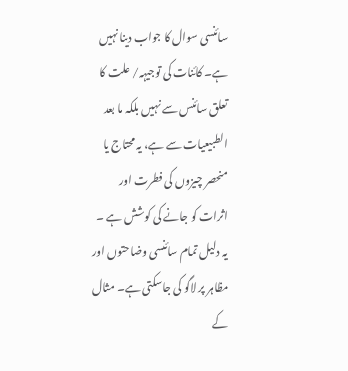سائنسی سوال کا جواب دینا نہیں ہے۔ کائنات کی توجیہہ/ علت کا تعلق سائنس سے نہیں بلکہ ما بعد الطبیعیات سے ہے، یہ محتاج یا منحصر چیزوں کی فطرت اور اثرات کو جانے کی کوشش ہے ۔ یہ دلیل تمام سائنسی وضاحتوں اور مظاہر پر لاگو کی جاسکتی ہے۔ مثال کے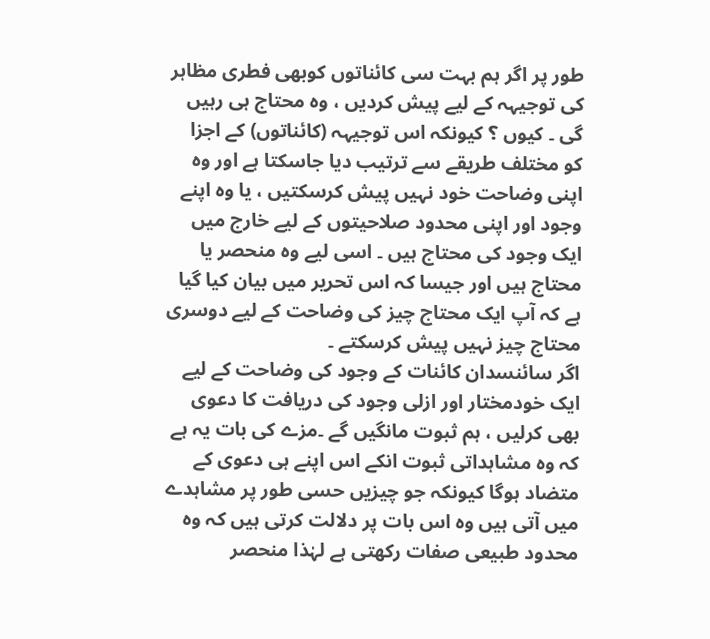طور پر اگر ہم بہت سی کائناتوں کوبھی فطری مظاہر کی توجیہہ کے لیے پیش کردیں ، وہ محتاج ہی رہیں گی ۔ کیوں ؟ کیونکہ اس توجیہہ (کائناتوں) کے اجزا کو مختلف طریقے سے ترتیب دیا جاسکتا ہے اور وہ اپنی وضاحت خود نہیں پیش کرسکتیں ، یا وہ اپنے وجود اور اپنی محدود صلاحیتوں کے لیے خارج میں ایک وجود کی محتاج ہیں ۔ اسی لیے وہ منحصر یا محتاج ہیں اور جیسا کہ اس تحریر میں بیان کیا گیا ہے کہ آپ ایک محتاج چیز کی وضاحت کے لیے دوسری محتاج چیز نہیں پیش کرسکتے ۔
اگر سائنسدان کائنات کے وجود کی وضاحت کے لیے ایک خودمختار اور ازلی وجود کی دریافت کا دعوی بھی کرلیں ، ہم ثبوت مانگیں گے ۔مزے کی بات یہ ہے کہ وہ مشاہداتی ثبوت انکے اس اپنے ہی دعوی کے متضاد ہوگا کیونکہ جو چیزیں حسی طور پر مشاہدے میں آتی ہیں وہ اس بات پر دلالت کرتی ہیں کہ وہ محدود طبیعی صفات رکھتی ہے لہٰذا منحصر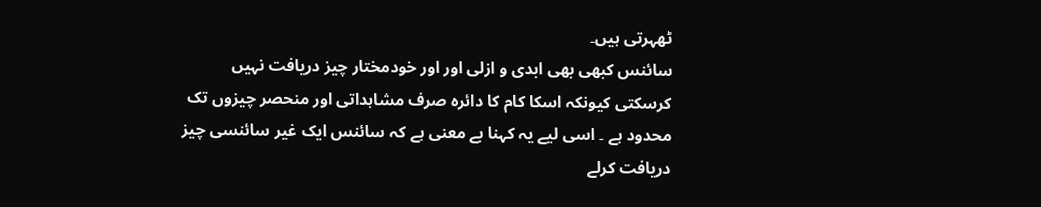ٹھہرتی ہیں۔
سائنس کبھی بھی ابدی و ازلی اور اور خودمختار چیز دریافت نہیں کرسکتی کیونکہ اسکا کام کا دائرہ صرف مشاہداتی اور منحصر چیزوں تک محدود ہے ۔ اسی لیے یہ کہنا بے معنی ہے کہ سائنس ایک غیر سائنسی چیز دریافت کرلے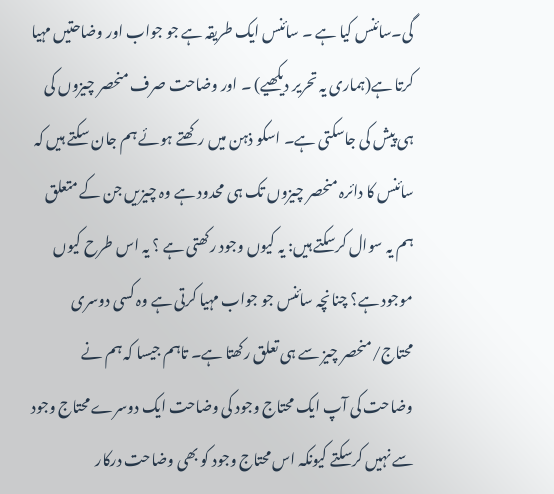گی۔سائنس کیا ہے ۔ سائنس ایک طریقہ ہے جو جواب اور وضاحتیں مہیا کرتا ہے(ہماری یہ تحریر دیکھیے) ۔ اور وضاحت صرف منحصر چیزوں کی ہی پیش کی جاسکتی ہے۔ اسکو ذہن میں رکھتے ہوئے ہم جان سکتے ہیں کہ سائنس کا دائرہ منحصر چیزوں تک ہی محدود ہے وہ چیزیں جن کے متعلق ہم یہ سوال کرسکتے ہیں: یہ کیوں وجود رکھتی ہے ؟ یہ اس طرح کیوں موجود ہے؟ چنانچہ سائنس جو جواب مہیا کرتی ہے وہ کسی دوسری محتاج/منحصر چیز سے ہی تعلق رکھتا ہے۔ تاہم جیسا کہ ہم نے وضاحت کی آپ ایک محتاج وجود کی وضاحت ایک دوسرے محتاج وجود سے نہیں کرسکتے کیونکہ اس محتاج وجود کو بھی وضاحت درکار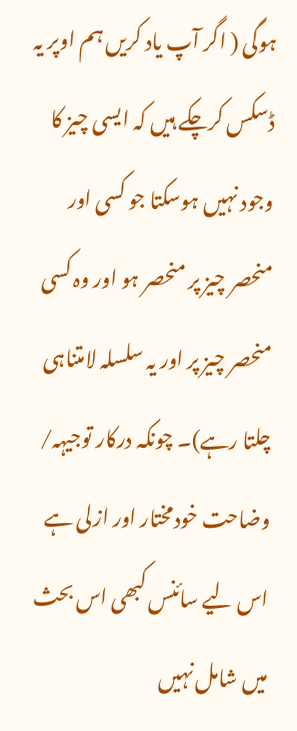ہوگی ( اگر آپ یاد کریں ہم اوپر یہ ڈسکس کرچکے ہیں کہ ایسی چیز کا وجود نہیں ہوسکتا جو کسی اور منحصر چیز پر منحصر ہو اور وہ کسی منحصر چیز پر اور یہ سلسلہ لامتناہی چلتا رہے)۔ چونکہ درکار توجیہہ/ وضاحت خودمختار اور ازلی ہے اس لیے سائنس کبھی اس بحث میں شامل نہیں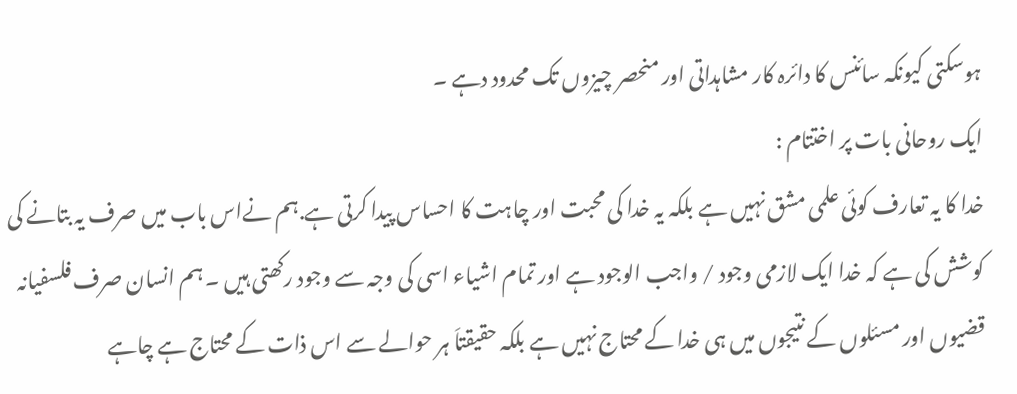ہوسکتی کیونکہ سائنس کا دائرہ کار مشاہداتی اور منحصر چیزوں تک محدود دہے ۔
ایک روحانی بات پر اختتام :
خدا کا یہ تعارف کوئی علمی مشق نہیں ہے بلکہ یہ خدا کی محبت اور چاہت کا احساس پیدا کرتی ہے.ہم نےاس باب میں صرف یہ بتانے کی کوشش کی ہے کہ خدا ایک لازمی وجود / واجب الوجود ہے اور تمام اشیاء اسی کی وجہ سے وجود رکھتی ہیں ۔ ہم انسان صرف فلسفیانہ قضیوں اور مسئلوں کے نتیجوں میں ہی خدا کے محتاج نہیں ہے بلکہ حقیقتاَ ہر حوالے سے اس ذات کے محتاج ہے چاہے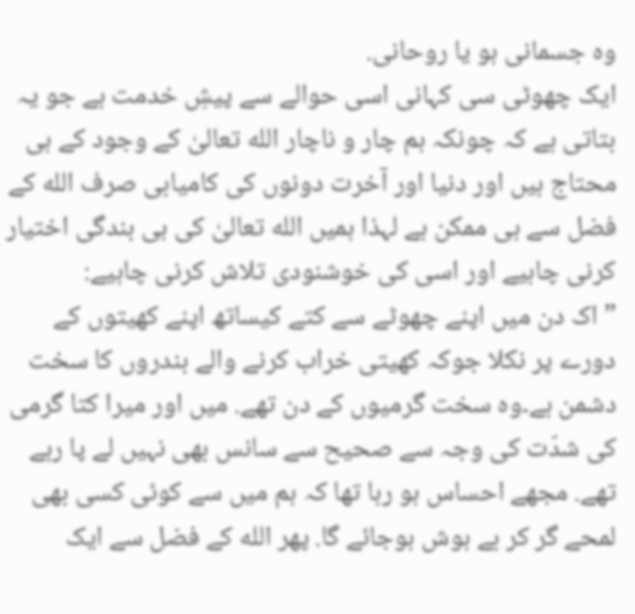وہ جسمانی ہو یا روحانی.
ایک چھوٹی سی کہانی اسی حوالے سے پیشِ خدمت ہے جو یہ بتاتی ہے کہ چونکہ ہم چار و ناچار الله تعالیٰ کے وجود کے ہی محتاج ہیں اور دنیا اور آخرت دونوں کی کامیابی صرف الله کے فضل سے ہی ممکن ہے لہذا ہمیں الله تعالیٰ کی ہی بندگی اختیار کرنی چاہیے اور اسی کی خوشنودی تلاش کرنی چاہیے:
” اک دن میں اپنے چھوٹے سے کتے کیساتھ اپنے کھیتوں کے دورے پر نکلا جوکہ کھیتی خراب کرنے والے بندروں کا سخت دشمن ہے۔وہ سخت گرمیوں کے دن تھے. میں اور میرا کتا گرمی کی شدّت کی وجہ سے صحیح سے سانس بھی نہیں لے پا رہے تھے. مجھے احساس ہو رہا تھا کہ ہم میں سے کوئی کسی بھی لمحے گر کر بے ہوش ہوجائے گا. پھر الله کے فضل سے ایک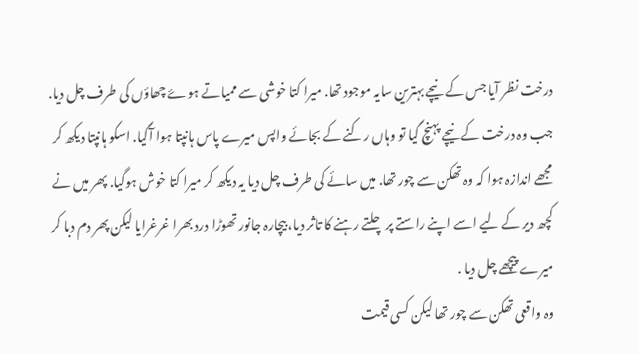درخت نظر آیا جس کے نیچے بہترین سایہ موجود تھا. میرا کتا خوشی سے ممیاتے ہوۓ چھاؤں کی طرف چل دیا.
جب وہ درخت کے نیچے پہنچ گیا تو وہاں رکنے کے بجائے واپس میرے پاس ہانپتا ہوا آگیا. اسکو ہانپتا دیکھ کر مجھے اندازہ ہوا کہ وہ تھکن سے چور تھا. میں سائے کی طرف چل دیا یہ دیکھ کر میرا کتا خوش ہوگیا. پھر میں نے کچھ دیر کے لیے اسے اپنے راستے پر چلتے رہنے کا تاثر دیا، بیچارہ جانور تھوڑا درد بھرا غرغرایا لیکن پھر دم دبا کر میرے پیچھے چل دیا .
وہ واقعی تھکن سے چور تھا لیکن کسی قیمت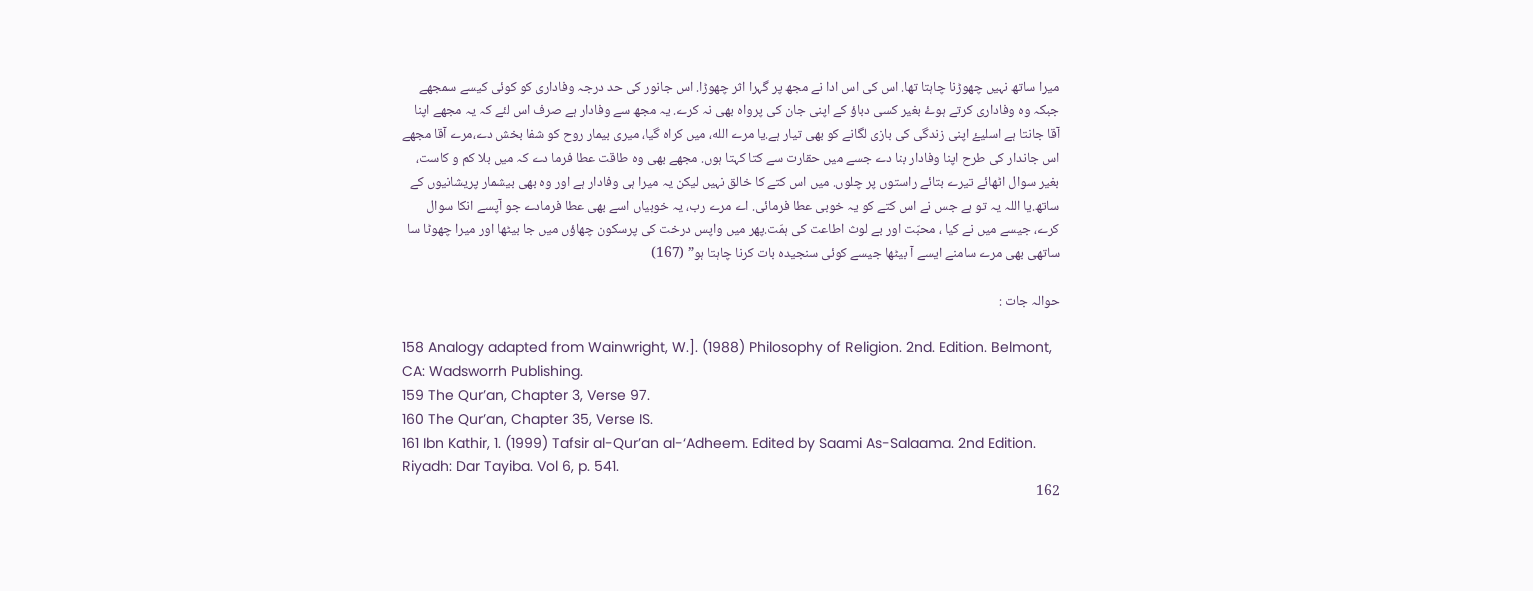میرا ساتھ نہیں چھوڑنا چاہتا تھا. اس کی اس ادا نے مجھ پر گہرا اثر چھوڑا. اس جانور کی حد درجہ وفاداری کو کوئی کیسے سمجھے جبکہ وہ وفاداری کرتے ہوۓ بغیر کسی دباؤ کے اپنی جان کی پرواہ بھی نہ کرے. یہ مجھ سے وفادار ہے صرف اس لئے کہ یہ مجھے اپنا آقا جانتا ہے اسلیۓ اپنی زندگی کی بازی لگانے کو بھی تیار ہے.یا مرے الله، میں کراہ گیا، میری بیمار روح کو شفا بخش دے،مرے آقا مجھے اس جاندار کی طرح اپنا وفادار بنا دے جسے میں حقارت سے کتا کہتا ہوں. مجھے بھی وہ طاقت عطا فرما دے کہ میں بلا کم و کاست، بغیر سوال اٹھائے تیرے بتائے راستوں پر چلوں. میں اس کتے کا خالق نہیں لیکن یہ میرا ہی وفادار ہے اور وہ بھی بیشمار پریشانیوں کے ساتھ.یا اللہ یہ تو ہے جس نے اس کتے کو یہ خوبی عطا فرمائی. اے مرے رب، یہ خوبیاں اسے بھی عطا فرمادے جو آپسے انکا سوال کرے، جیسے میں نے کیا ، محبّت اور بے لوث اطاعت کی ہمّت.پھر میں واپس درخت کی پرسکون چھاؤں میں جا بیٹھا اور میرا چھوٹا سا ساتھی بھی مرے سامنے ایسے آ بیٹھا جیسے کوئی سنجیدہ بات کرنا چاہتا ہو” (167)

حوالہ جات :

158 Analogy adapted from Wainwright, W.]. (1988) Philosophy of Religion. 2nd. Edition. Belmont, CA: Wadsworrh Publishing.
159 The Qur’an, Chapter 3, Verse 97.
160 The Qur’an, Chapter 35, Verse IS.
161 Ibn Kathir, 1. (1999) Tafsir al-Qur’an al-‘Adheem. Edited by Saami As-Salaama. 2nd Edition. Riyadh: Dar Tayiba. Vol 6, p. 541.
162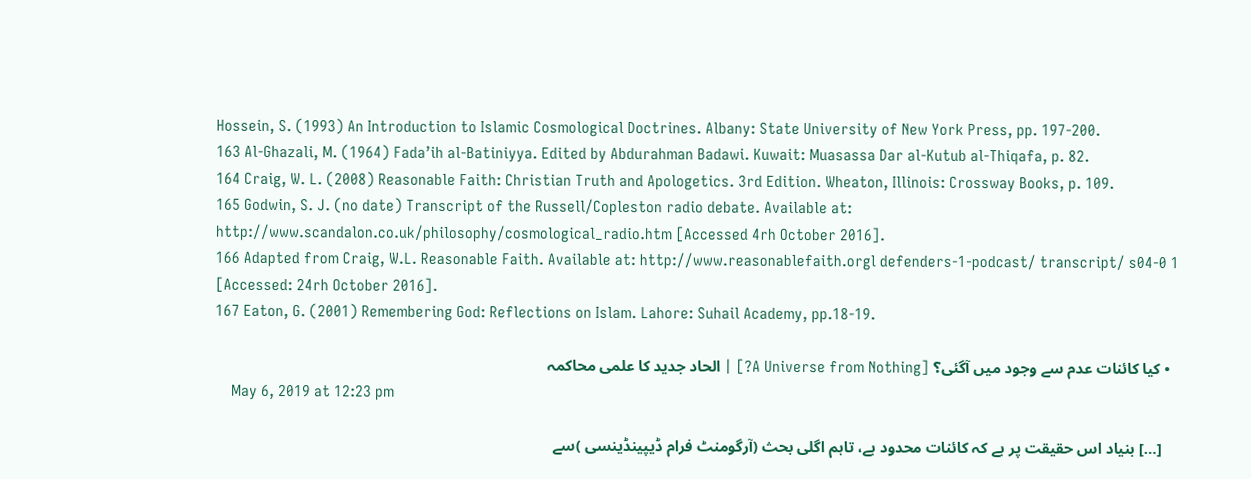Hossein, S. (1993) An Introduction to Islamic Cosmological Doctrines. Albany: State University of New York Press, pp. 197-200.
163 Al-Ghazali, M. (1964) Fada’ih al-Batiniyya. Edited by Abdurahman Badawi. Kuwait: Muasassa Dar al-Kutub al-Thiqafa, p. 82.
164 Craig, W. L. (2008) Reasonable Faith: Christian Truth and Apologetics. 3rd Edition. Wheaton, Illinois: Crossway Books, p. 109.
165 Godwin, S. J. (no date) Transcript of the Russell/Copleston radio debate. Available at: http://www.scandalon.co.uk/philosophy/cosmological_radio.htm [Accessed 4rh October 2016].
166 Adapted from Craig, W.L. Reasonable Faith. Available at: http://www.reasonablefaith.orgl defenders-1-podcast/ transcript/ s04-0 1 [Accessed: 24rh October 2016].
167 Eaton, G. (2001) Remembering God: Reflections on Islam. Lahore: Suhail Academy, pp.18-19.

  • کیا کائنات عدم سے وجود میں آگئی؟ [A Universe from Nothing?] | الحاد جدید کا علمی محاکمہ
    May 6, 2019 at 12:23 pm

    […] بنیاد اس حقیقت پر ہے کہ کائنات محدود ہے، تاہم اگلی بحث (آرگومنٹ فرام ڈیپینڈینسی )سے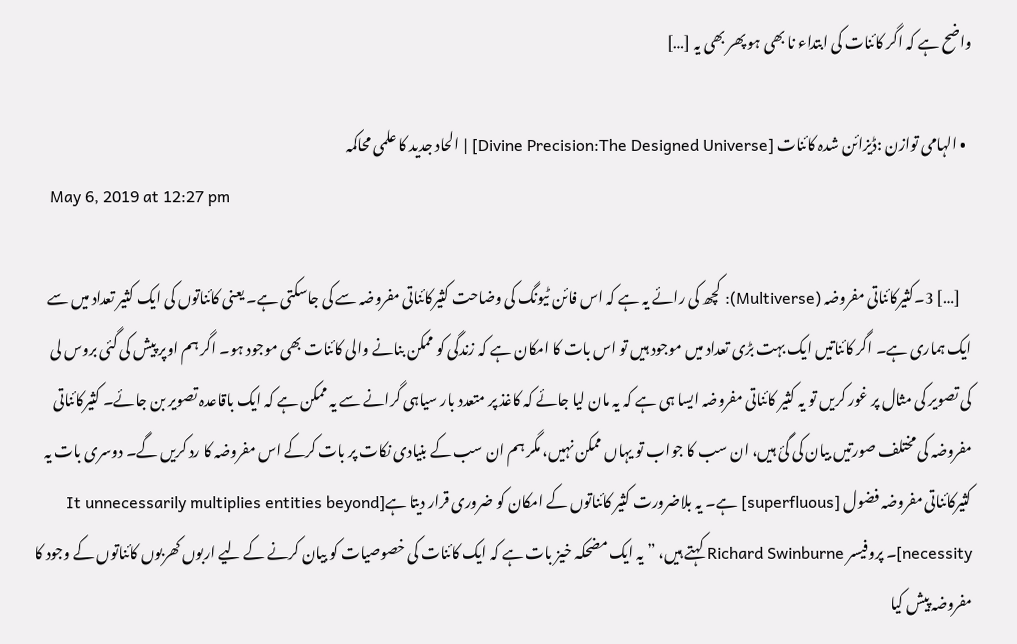واضح ہے کہ اگر کائنات کی ابتداء نا بھی ہو پھر بھی یہ […]

  • الہامی توازن :ڈیزائن شدہ کائنات [Divine Precision:The Designed Universe] | الحاد جدید کا علمی محاکمہ
    May 6, 2019 at 12:27 pm

    […] 3۔کثیرکائناتی مفروضہ (Multiverse): کچھ کی رائے یہ ہے کہ اس فائن ٹیونگ کی وضاحت کثیرکائناتی مفروضہ سے کی جاسکتی ہے۔ یعنی کائناتوں کی ایک کثیر تعداد میں سے ایک ہماری ہے۔ اگر کائناتیں ایک بہت بڑی تعداد میں موجود ہیں تو اس بات کا امکان ہے کہ زندگی کو ممکن بنانے والی کائنات بھی موجود ہو۔ اگر ہم اوپر پیش کی گئی بروس لی کی تصویر کی مثال پر غور کریں تو یہ کثیر کائناتی مفروضہ ایسا ہی ہے کہ یہ مان لیا جائے کہ کاغذ پر متعدد بار سیاہی گرانے سے یہ ممکن ہے کہ ایک باقاعدہ تصویر بن جائے۔ کثیرکائناتی مفروضہ کی مختلف صورتیں بیان کی گئ ہیں، ان سب کا جواب تو یہاں ممکن نہیں، مگر ہم ان سب کے بنیادی نکات پر بات کرکے اس مفروضہ کا رد کریں گے۔ دوسری بات یہ کثیرکائناتی مفروضہ فضول [superfluous] ہے۔ یہ بلاضرورت کثیر کائناتوں کے امکان کو ضروری قرار دیتا ہے[It unnecessarily multiplies entities beyond necessity]۔ پروفیسر Richard Swinburne کہتے ہیں، ” یہ ایک مضحکہ خیز بات ہے کہ ایک کائنات کی خصوصیات کو بیان کرنے کے لیے اربوں کھربوں کائناتوں کے وجود کا مفروضہ پیش کیا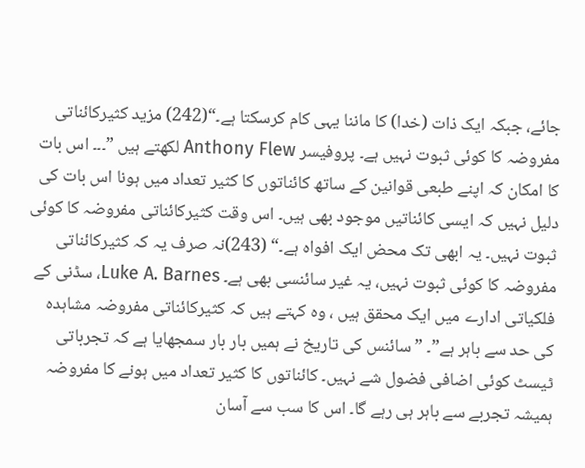جائے، جبکہ ایک ذات (خدا) کا ماننا یہی کام کرسکتا ہے۔“(242) مزید کثیرکائناتی مفروضہ کا کوئی ثبوت نہیں ہے۔ پروفیسر Anthony Flew لکھتے ہیں ”۔۔۔ اس بات کا امکان کہ اپنے طبعی قوانین کے ساتھ کائناتوں کا کثیر تعداد میں ہونا اس بات کی دلیل نہیں کہ ایسی کائناتیں موجود بھی ہیں۔ اس وقت کثیرکائناتی مفروضہ کا کوئی ثبوت نہیں۔ یہ ابھی تک محض ایک افواہ ہے۔“ (243)نہ صرف یہ کہ کثیرکائناتی مفروضہ کا کوئی ثبوت نہیں، یہ غیر سائنسی بھی ہے۔ Luke A. Barnes، سڈنی کے فلکیاتی ادارے میں ایک محقق ہیں ، وہ کہتے ہیں کہ کثیرکائناتی مفروضہ مشاہدہ کی حد سے باہر ہے”۔ ”سائنس کی تاریخ نے ہمیں بار بار سمجھایا ہے کہ تجرباتی ٹیسٹ کوئی اضافی فضول شے نہیں۔ کائناتوں کا کثیر تعداد میں ہونے کا مفروضہ ہمیشہ تجربے سے باہر ہی رہے گا۔ اس کا سب سے آسان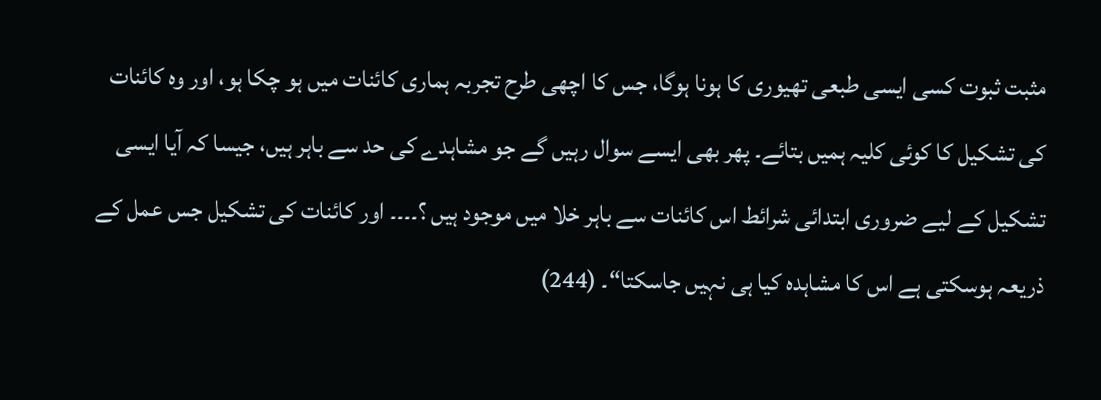مثبت ثبوت کسی ایسی طبعی تھیوری کا ہونا ہوگا، جس کا اچھی طرح تجربہ ہماری کائنات میں ہو چکا ہو، اور وہ کائنات کی تشکیل کا کوئی کلیہ ہمیں بتائے۔ پھر بھی ایسے سوال رہیں گے جو مشاہدے کی حد سے باہر ہیں، جیسا کہ آیا ایسی تشکیل کے لیے ضروری ابتدائی شرائط اس کائنات سے باہر خلا میں موجود ہیں ؟۔۔۔۔ اور کائنات کی تشکیل جس عمل کے ذریعہ ہوسکتی ہے اس کا مشاہدہ کیا ہی نہیں جاسکتا“۔ (244)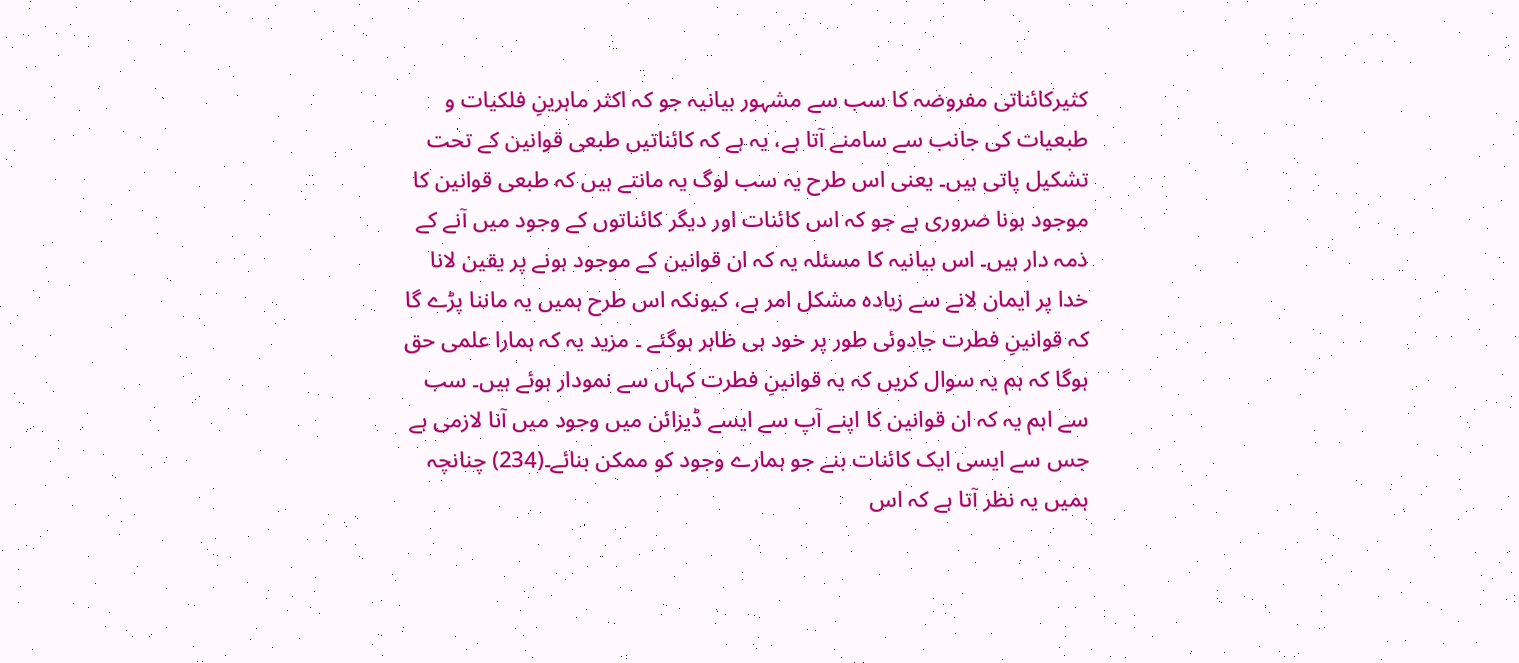کثیرکائناتی مفروضہ کا سب سے مشہور بیانیہ جو کہ اکثر ماہرینِ فلکیات و طبعیات کی جانب سے سامنے آتا ہے، یہ ہے کہ کائناتیں طبعی قوانین کے تحت تشکیل پاتی ہیں۔ یعنی اس طرح یہ سب لوگ یہ مانتے ہیں کہ طبعی قوانین کا موجود ہونا ضروری ہے جو کہ اس کائنات اور دیگر کائناتوں کے وجود میں آنے کے ذمہ دار ہیں۔ اس بیانیہ کا مسئلہ یہ کہ ان قوانین کے موجود ہونے پر یقین لانا خدا پر ایمان لانے سے زیادہ مشکل امر ہے، کیونکہ اس طرح ہمیں یہ ماننا پڑے گا کہ قوانینِ فطرت جادوئی طور پر خود ہی ظاہر ہوگئے ۔ مزید یہ کہ ہمارا علمی حق ہوگا کہ ہم یہ سوال کریں کہ یہ قوانینِ فطرت کہاں سے نمودار ہوئے ہیں۔ سب سے اہم یہ کہ ان قوانین کا اپنے آپ سے ایسے ڈیزائن میں وجود میں آنا لازمی ہے جس سے ایسی ایک کائنات بنے جو ہمارے وجود کو ممکن بنائے۔(234) چنانچہ ہمیں یہ نظر آتا ہے کہ اس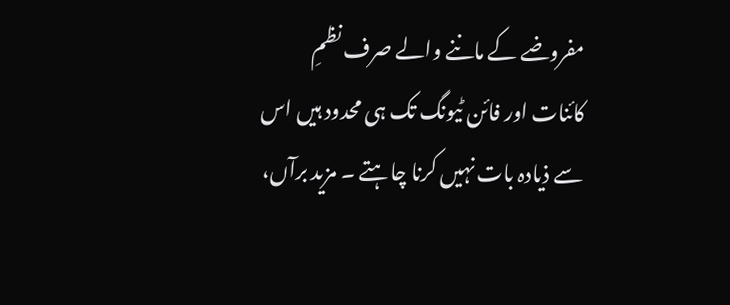مفروضے کے ماننے والے صرف نظمِ کائنات اور فائن ٹیونگ تک ہی محدود ہیں اس سے ذیادہ بات نہیں کرنا چاہتے ۔ مزید برآں،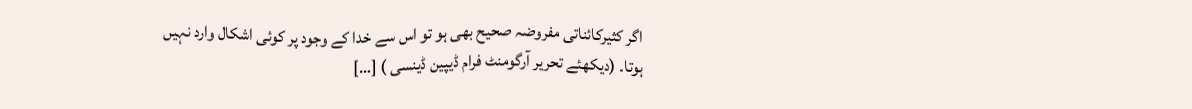اگر کثیرکائناتی مفروضہ صحیح بھی ہو تو اس سے خدا کے وجود پر کوئی اشکال وارد نہیں ہوتا۔ (دیکھئے تحریر آرگومنٹ فرام ڈیپین ڈینسی ) […]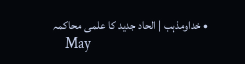• خداومذہب | الحاد جدید کا علمی محاکمہ
    May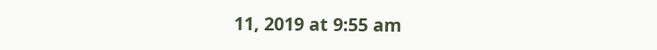11, 2019 at 9:55 am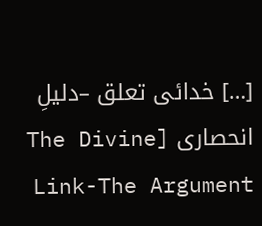[…] خدائی تعلق –دلیلِ انحصاری [The Divine Link-The Argument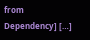from Dependency] […]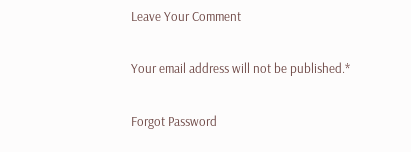Leave Your Comment

Your email address will not be published.*

Forgot Password